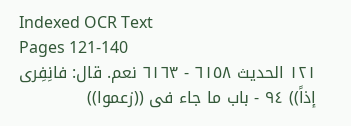Indexed OCR Text
Pages 121-140
١٢١ الحديث ٦١٥٨ - ٦١٦٣ نعم. قال: فانِفِرى إذاً)) ٩٤ - باب ما جاء فى ((زعموا))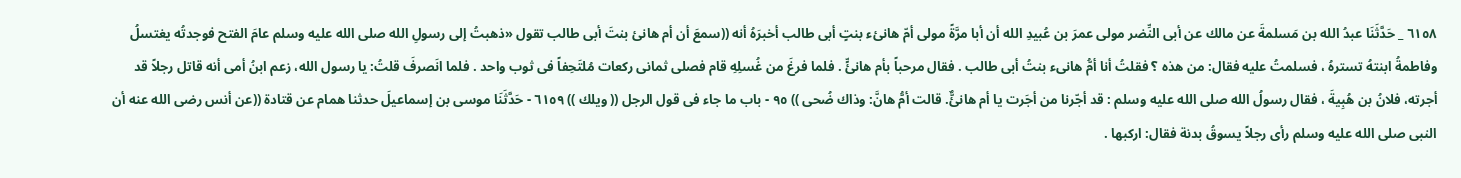٦١٥٨ _ حَدَّثَنَا عبدُ الله بن مَسلمةَ عن مالك عن أبى النِّضر مولى عمرَ بن عُبيدِ الله أن أبا مرَّةً مولى أمّ هانئء بنتٍ أبى طالب أخبرَهُ أنه ((سمعَ أن أم هانئ بنتَ أبى طالب تقول «ذهبتُ إلى رسولِ الله صلى الله عليه وسلم عامَ الفتح فوجدتُه يغتسلُ وفاطمةُ ابنتهُ تسترهُ ، فسلمتُ عليه فقال: من هذه ؟ فقلتُ أنا أمُّ هانىء بنتُ أبى طالب . فقال مرحباً بأم هانئٍّ . فلما فرغَ من غُسلِهِ قام فصلى ثمانى ركعات مُلتَحِفاً فى ثوب واحد . فلما انَصرفَ قلتُ: يا رسول الله، زعم ابنُ أمى أنه قاتل رجلاً قد أجرته، فلانُ بن هُبِيةَ ، فقال رسولُ الله صلى الله عليه وسلم : قد أجّرنا من أجَرت يا أم هانئٌّ. قالت أمُّ هانَّ: وذاك ضُحى )) ٩٥ - باب ما جاء فى قول الرجل (( ويلك )) ٦١٥٩ - حَدَّثَنَا موسى بن إسماعيلَ حدثنا همام عن قتادة ((عن أنس رضى الله عنه أن النبى صلى الله عليه وسلم رأى رجلاً يسوقُ بدنة فقال: اركبها .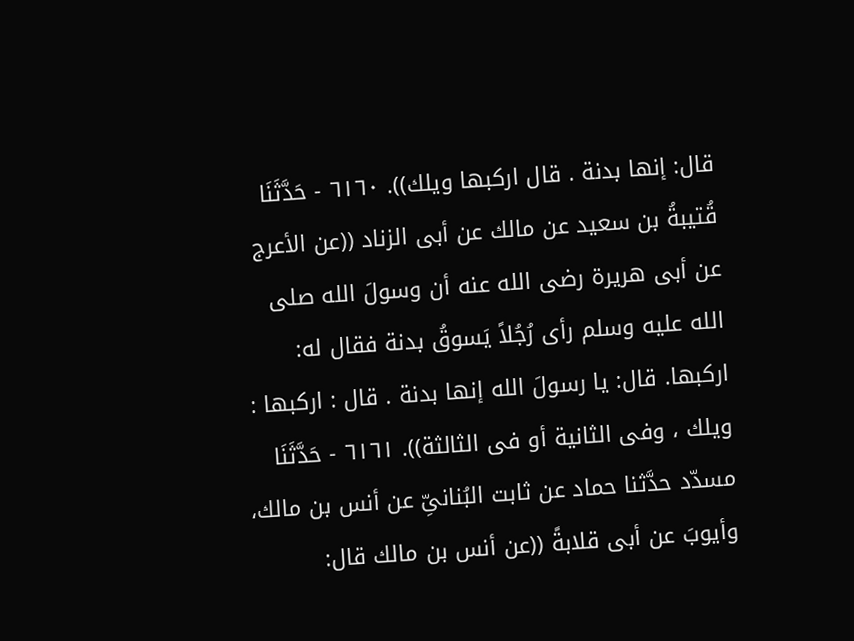قال: إنها بدنة . قال اركبها ويلك)). ٦١٦٠ - حَدَّثَنَا قُتيبةُ بن سعيد عن مالك عن أبى الزناد ((عن الأعرج عن أبى هريرة رضى الله عنه أن وسولَ الله صلى الله عليه وسلم رأى رُجُلاً يَسوقُ بدنة فقال له: اركبها. قال: يا رسولَ الله إنها بدنة . قال : اركبها : ويلك ، وفى الثانية أو فى الثالثة)). ٦١٦١ - حَدَّثَنَا مسدّد حدَّثنا حماد عن ثابت البُنانىِّ عن أنس بن مالك، وأيوبَ عن أبى قلابةً ((عن أنس بن مالك قال: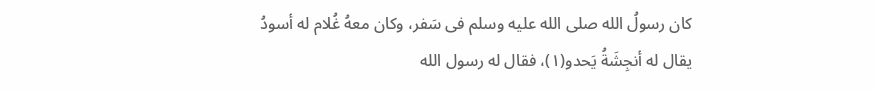كان رسولُ الله صلى الله عليه وسلم فى سَفر، وكان معهُ غُلام له أسودُ يقال له أنجِشَةُ يَحدو(١)، فقال له رسول الله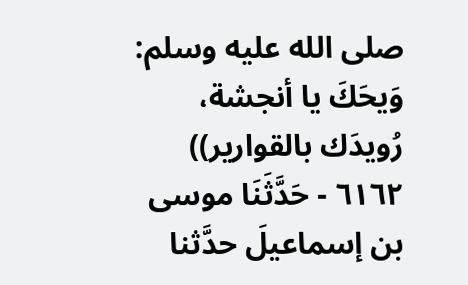صلى الله عليه وسلم: وَيحَكَ يا أنجشة، رُويدَك بالقوارير)) ٦١٦٢ - حَدَّثَنَا موسى بن إسماعيلَ حدَّثنا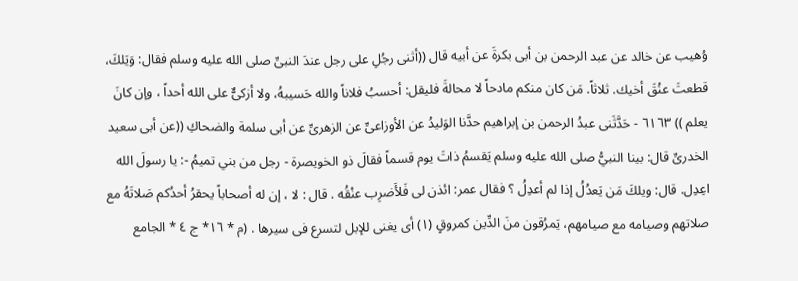وُهيب عن خالد عن عبد الرحمن بن أبى بكرةَ عن أبيه قال ((أثنى رجُلِ على رجل عندَ النبىِّ صلى الله عليه وسلم فقال: وَيَلكَ، قطعتَ عنُقَ أخيك. ثلاثاً. مَن كان منكم مادحاً لا محالةَ فليقل: أحسبُ فلاناً والله حَسيبهُ، ولا أزكىٌّ على الله أحداً ، وإن كانَ يعلم )) ٦١٦٣ - حَدَّثَنى عبدُ الرحمن بن إبراهيم حدَّنا الوَليدُ عن الأوزاعىِّ عن الزهرىِّ عن أبى سلمة والضحاكِ ((عن أبى سعيد الخدرىِّ قال: بينا النبيُّ صلى الله عليه وسلم يَقسمُ ذاتَ يوم قسماً فقالَ ذو الخويصرة - رجل من بني تميمُ -: يا رسولَ الله اعِدِل. قال: ويلكَ مَن يَعدُلُ إذا لم أعدِلُ ؟ فقال عمر: ائذن لى فَلأَضرِب عنْقُه . قال : لا ، إن له أصحاباً يحقرُ أحدُكم صَلاتَهُ مع صلاتهم وصيامه مع صيامهم، يَمرُقون منَ الدِّين كمروقٍ (١) أى يغنى للإبل لتسرع فى سيرها . (م * ١٦* ج ٤ * الجامع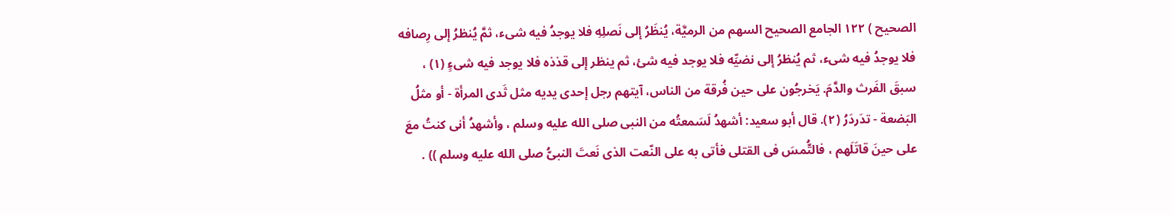الصحيح ) ١٢٢ الجامع الصحيح السهم من الرميَّة، يُنظَرُ إلى نَصلِهِ فلا يوجدُ فيه شىء، ثمَّ يُنظرُ إلى رِصافه فلا يوجدُ فيه شىء، ثم يُنظرُ إلى نضيِّه فلا يوجد فيه شئ، ثم ينظر إلى قذذه فلا يوجد فيه شىءٍ (١) ، سبقَ الفَرث والدَّمَ. يَخرجُون على حين فُرقة من الناس، آيتهم رجل إحدى يديه مثل ثَدى المرأة - أو مثلُ البَضعة - تدَردَرُ (٢). قال أبو سعيد: أشهدُ لَسَمعتُه من النبى صلى الله عليه وسلم ، وأشهدُ أنى كنتُ معَ على حينَ قاتَلَهم ، فالتُّمسَ فى القتلى فأتى به على النّعت الذى نَعتَ النبىُّ صلى الله عليه وسلم )) .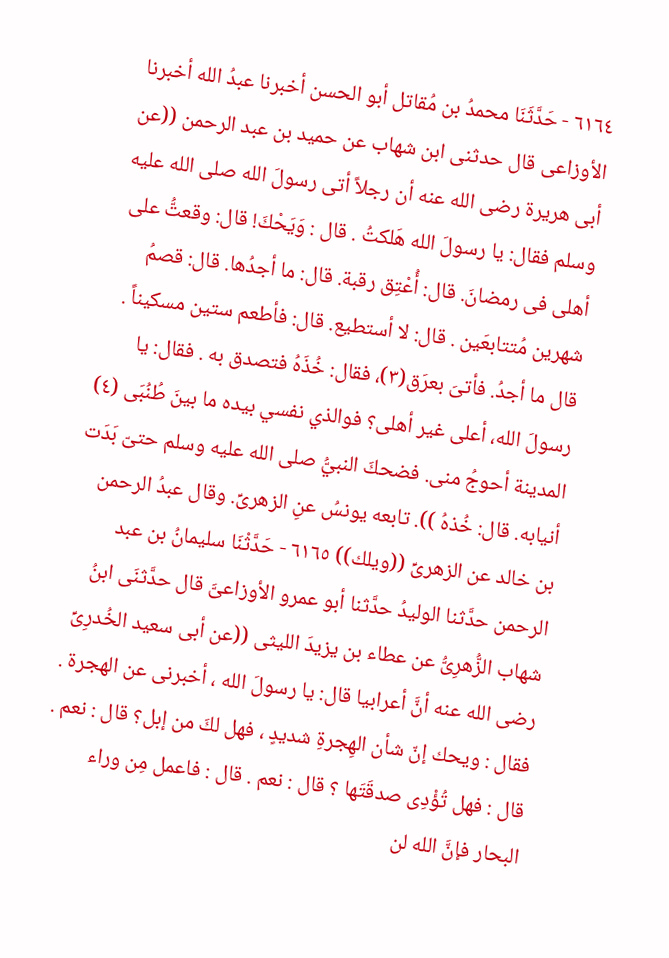٦١٦٤ - حَدَّثَنَا محمدُ بن مُقاتل أبو الحسن أخبرنا عبدُ الله أخبرنا الأوزاعى قال حدثنی ابن شهاب عن حميد بن عبد الرحمن ((عن أبى هريرة رضى الله عنه أن رجلاً أتى رسولَ الله صلى الله عليه وسلم فقال: يا رسولَ الله هَلكتُ . قال : وَيَحْكَ! قال: وقعتُّ على أهلى فى رمضانَ. قال: أُعْتِق رقبة. قال: ما أجدُها. قال: قصمُ شهرين مُتتابعَين . قال: لا أستطيع. قال: فأطعم ستين مسكيناً . قال ما أجدُ. فأتىَ بعرَق(٣)، فقال: خُذَهُ فتصدق به . فقال: يا رسولَ الله، أعلى غير أهلى؟ فوالذي نفسي بيده ما بينَ طُنُبَى (٤) المدينة أحوجُ منى. فضحكَ النبيُّ صلى الله عليه وسلم حتىّ بَدَت أنيابه. قال: خُذهُ )). تابعه يونسُ عنِ الزهرىِّ. وقال عبدُ الرحمن بن خالد عن الزهرىِّ ((ويلك)) ٦١٦٥ - حَدَّثْنَا سليمانُ بن عبد الرحمن حدَّثنا الوليدُ حدَّثنا أبو عمرو الأوزاعىَّ قال حدَّثنَى ابنُ شهاب الزُّهرِىُّ عن عطاء بن يزيدَ الليثى ((عن أبى سعيد الخُدرِىِّ رضى الله عنه أنَّ أعرابيا قال: يا رسولَ الله ، أخبرنى عن الهجرة . فقال : ويحك إنّ شأن الهِجرةِ شديدٍ ، فهل لكَ من إبل؟ قال : نعم . قال : فهل تُؤْدِى صدقَتَها ؟ قال : نعم . قال : فاعمل مِن وراء البحار فإنَّ الله لن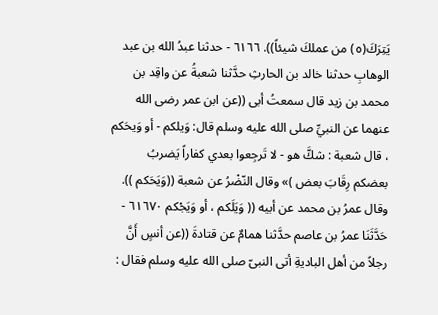يَتِرَكَ(٥) من عملكَ شيئاً)). ٦١٦٦ - حدثنا عبدُ الله بن عبد الوهابِ حدثنا خالد بن الحارثِ حدَّثنا شعبةُ عن واقِد بن محمد بن زيد قال سمعتُ أبى ((عن ابن عمر رضى الله عنهما عن النبيِّ صلى الله عليه وسلم قال: وَيلكم - أو وَيحَكم ، قال شعبة : شكَّ هو - لا تَرجِعوا بعدي كفاراً يَضربُ بعضكم رِقَابَ بعض )» وقال النّضْرُ عن شعبة ((وَيَحَكم )). وقال عمرُ بن محمد عن أبيه (( وَيَلَكم ، أو وَيَجْكم ٦١٦٧٠ - حَدَّثَنَا عمرُ بن عاصم حدَّثنا همامٌ عن قتادةَ ((عن أنسٍ أَنَّ رجلاً من أهل الباديةِ أتى النبىّ صلى الله عليه وسلم فقال :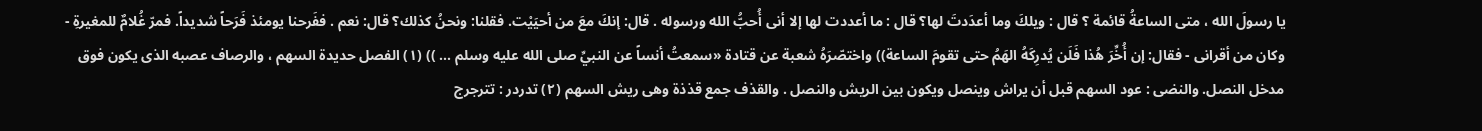يا رسولَ الله ، متى الساعةُ قائمة ؟ قال : ويلكَ وما أعدَدتَ لها؟ قال : ما أعددت لها إلا أنى أُحبُّ الله ورسوله . قال: إنكَ معَ من أحيَيْت. فقلنا: ونحنُ كذلك؟ قال: نعم . ففَرحنا يومئذ فَرَحاً شديداً. فمرّ غُلامٌ للمغيرةِ - وكان من أقرانى - فقال: إن أُخِّرَ هُذا فَلَن يُدرِكَهُ الهَمُ حتى تقومَ الساعة)) واختصّرَهُ شعبة عن قتادة «سمعتُ أنساً عن النبيِّ صلى الله عليه وسلم ... )) (١) الفصل حديدة السهم ، والرصاف عصبه الذى يكون فوق مدخل النصل. والنضى : عود السهم قبل أن يراش وينصل ويكون بين الريش والنصل . والقذف جمع قذذة وهى ريش السهم (٢) تدردر : تترجرج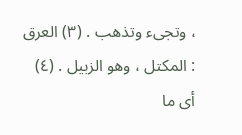، وتجىء وتذهب . (٣) العرق : المكتل ، وهو الزبيل . (٤) أى ما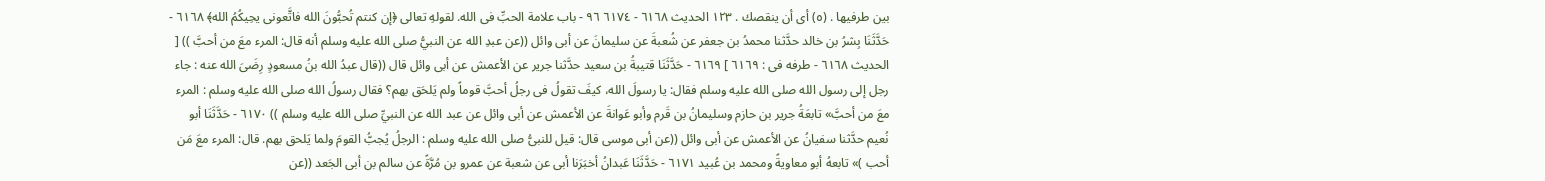بين طرفيها . (٥) أى أن ينقصك . ١٢٣ الحديث ٦١٦٨ - ٦١٧٤ ٩٦ - باب علامة الحبِّ فى الله. لقولهِ تعالى ﴿إن كنتم تُحبُّونَ الله فاتَّعونى يحِيكُمُ الله﴾ ٦١٦٨ - حَدَّثَنَا بِشرُ بن خالد حدَّثنا محمدُ بن جعفر عن شُعبةَ عن سليمانَ عن أبى وائل ((عن عبدِ الله عن النبيُّ صلى الله عليه وسلم أنه قال: المرء معَ من أحبَّ )) [ الحديث ٦١٦٨ - طرفه فى : ٦١٦٩ ] ٦١٦٩ - حَدَّثَنَا قتيبةُ بن سعيد حدَّثنا جرير عن الأعمش عن أبى وائل قال ((قال عبدُ الله بنُ مسعودٍ رِضَىَ الله عنه : جاء رجل إلى رسول الله صلى الله عليه وسلم فقال: يا رسولَ الله، كيفَ تقولُ فى رجلُ أحبَّ قوماً ولم يَلحَق بهم؟ فقال رسولُ الله صلى الله عليه وسلم : المرء معَ من أحبَّ» تابعَةُ جرير بن حازم وسليمانُ بن قَرم وأبو عَوانةَ عن الأعمش عن أبى وائل عن عبد الله عن النبيِّ صلى الله عليه وسلم )) ٦١٧٠ - حَدَّثَنَا أبو نُعيم حدَّثنا سفيانُ عن الأعمش عن أبى وائل ((عن أبى موسى قال: قيل للنبىُّ صلى الله عليه وسلم : الرجلُ يُجبُّ القومَ ولما يَلحق بهم. قال: المرء معَ مَن أحب )» تابعهُ أبو معاويةً ومحمد بن عُبيد ٦١٧١ - حَدَّثَنَا عَبدانُ أخبَرَنا أبى عن شعبة عن عمرو بن مُرَّةً عن سالم بن أبى الجَعد ((عن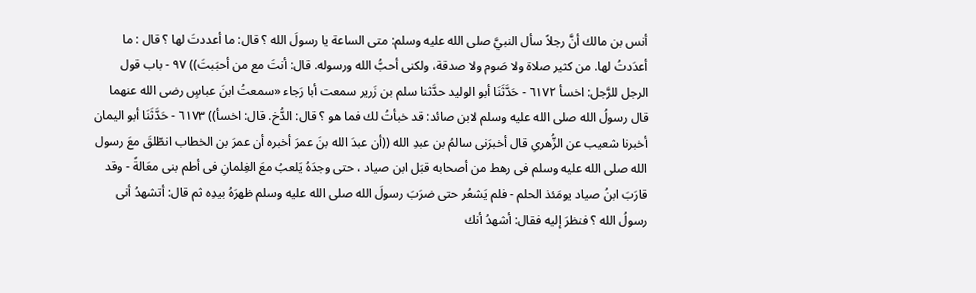أنس بن مالك أنَّ رجلاً سأل النبيَّ صلى الله عليه وسلم: متى الساعة يا رسولَ الله ؟ قال: ما أعددتَ لها ؟ قال : ما أعدَدتُ لها. من كثير صلاة ولا صَوم ولا صدقة، ولكنى أحبُّ الله ورسوله. قال: أنتَ مع من أحبَبتَ)) ٩٧ - باب قول الرجل للرَّجل: اخسأ ٦١٧٢ - حَدَّثَنَا أبو الوليد حدَّثنا سلم بن زَرير سمعت أبا رَجاء «سمعتُ ابنَ عباسٍ رضى الله عنهما قال رسولُ الله صلى الله عليه وسلم لابن صائد: قد خبأتُ لك فما هو ؟ قال: الدُّخ. قال: اخسأ)) ٦١٧٣ - حَدَّثَنَا أبو اليمان أخبرنا شعيب عن الزُّهرىِ قال أخبرَنى سالمُ بن عبدِ الله ((أن عبدَ الله بنَ عمرَ أخبره أن عمرَ بن الخطاب انطّلقَ معَ رسول الله صلى الله عليه وسلم فى رهط من أصحابه قبَل ابن صياد ، حتى وجدَهُ يَلعبُ معَ الغِلمانِ فى أطم بنى معَالةً - وقد قارَبَ ابنُ صياد يومَئذ الحلم - فلم يَشعُر حتى ضرَبَ رسولَ الله صلى الله عليه وسلم ظهرَهُ بيدِه ثم قال: أتشهدُ أنى رسولُ الله ؟ فنظرَ إليه فقال: أشهدُ أنك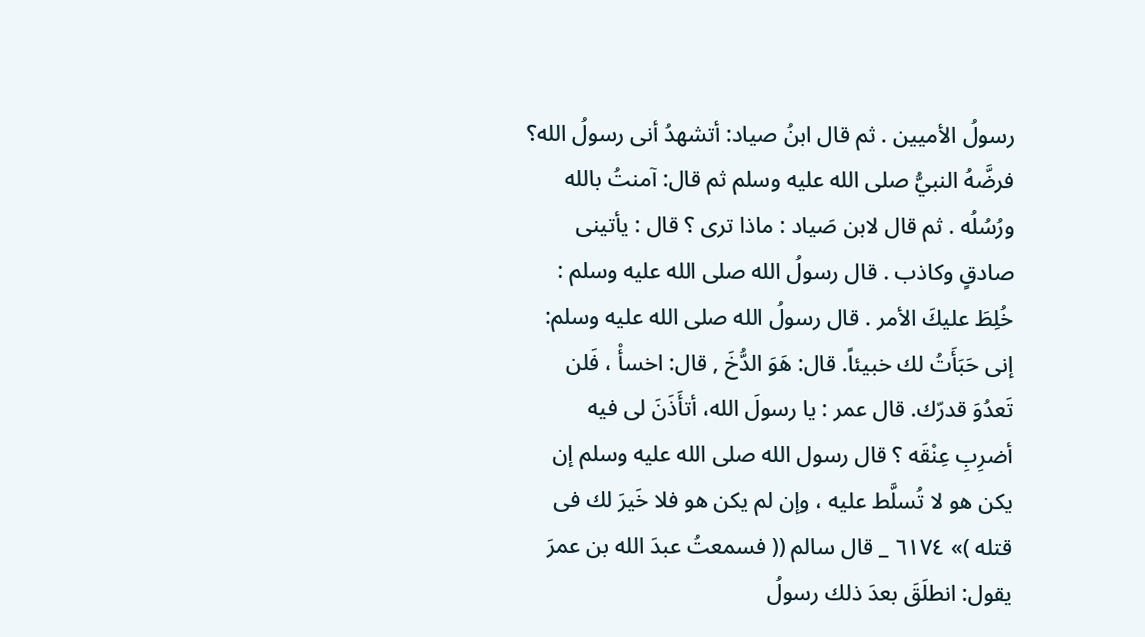رسولُ الأميين . ثم قال ابنُ صياد: أتشهدُ أنى رسولُ الله؟ فرضَّهُ النبيُّ صلى الله عليه وسلم ثم قال: آمنتُ بالله ورُسُلُه . ثم قال لابن صَياد : ماذا ترى ؟ قال : يأتينى صادقٍ وكاذب . قال رسولُ الله صلى الله عليه وسلم : خُلِطَ عليكَ الأمر . قال رسولُ الله صلى الله عليه وسلم: إنى حَبَأَتُ لك خبيئاً. قال: هَوَ الدُّخَ , قال: اخسأْ ، فَلن تَعدُوَ قدرّك. قال عمر : يا رسولَ الله، أتأَذَنَ لى فيه أضرِبِ عِنْقَه ؟ قال رسول الله صلى الله عليه وسلم إن يكن هو لا تُسلَّط عليه ، وإن لم يكن هو فلا خَيرَ لك فى قتله )» ٦١٧٤ _ قال سالم (( فسمعتُ عبدَ الله بن عمرَ يقول: انطلَقَ بعدَ ذلك رسولُ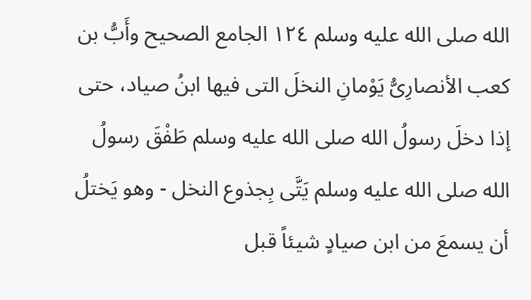الله صلى الله عليه وسلم ١٢٤ الجامع الصحيح وأَبُّ بن كعب الأنصارِىُّ يَوْمانِ النخلَ التى فيها ابنُ صياد، حتى إذا دخلَ رسولُ الله صلى الله عليه وسلم طَفْقَ رسولُ الله صلى الله عليه وسلم يَتَّى بِجذوع النخل - وهو يَختلُ أن يسمعَ من ابن صيادٍ شيئاً قبل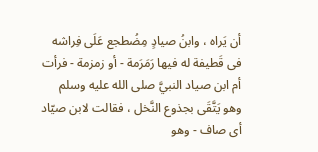أن يَراه ، وابنُ صيادٍ مِضُطجع عَلَى فِراشه فى قَطيفة له فيها رَمَرَمة - أو زمزمة - فرأت أم ابن صياد النبيَّ صلى الله عليه وسلم وهو يَتَّقَى بجذوع النَّخل ، فقالت لابن صيّاد أى صاف - وهو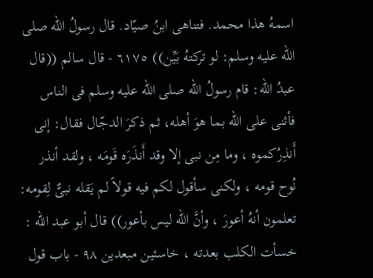اسمهُ هذا محمد. فتناهى ابنُ صيّاد. قال رسولُ الله صلى الله عليه وسلم: لو تركتهُ بَيِّن)) ٦١٧٥ - قال سالم ((قال عبدُ الله: قام رسولُ الله صلى الله عليه وسلم فى الناس فأثنى على الله بما هوَ أهله، ثم ذكرَ الدجّال فقال: إنى أَنذِرُكموه ، وما مِن نبى إلا وقد أَنذَرَه قَومَه ، ولقد أنذر نُوح قومه ، ولكنى سأقول لكم فيه قولاً لم يَقله نبىٌّ لِقومه: تعلمون أنهُ أعورَ ، وأنَّ الله ليس بأعور)) قال أبو عبد الله : خسأت الكلب بعدته ، خاسئين مبعدين ٩٨ - باب قول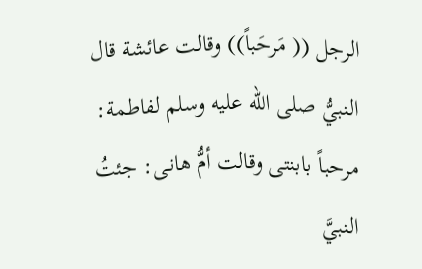الرجل (( مَرحَباً)) وقالت عائشة قال النبيُّ صلى الله عليه وسلم لفاطمة: مرحباً بابنتى وقالت أمُّ هانى: جئتُ النبيَّ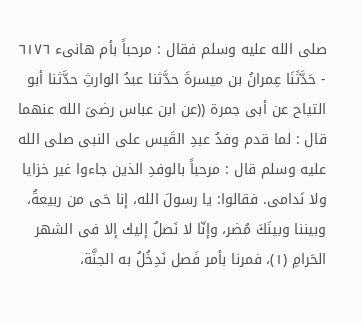صلى الله عليه وسلم فقال : مرحباً بأم هانىء ٦١٧٦ - حَدَّثَنَا عِمرانُ بن ميسرةَ حدَّثنا عبدُ الوارثِ حدَّثنا أبو التياح عن أبى جمرة ((عن ابن عباس رضىَ الله عنهما قال : لما قدم وفدُ عبدِ القَیس على النبى صلى الله عليه وسلم قال : مرحباً بالوفدِ الذین جاءوا غیر خزایا ولا نَدامى. فقالوا: يا رسولَ الله، إنا حَى من ربيعةُ، وبيننا وبينَكَ مُضر، وإنّا لا نَصلُ إليك إلا فى الشهر الحَرامِ (١)، فمرنا بأمر فَصل نَدِخُلُ به الجنَّة،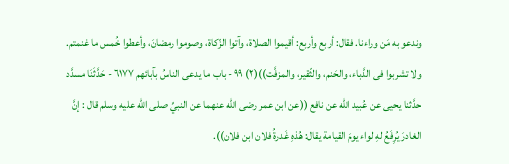وندعو به مَن وراءنا. فقال: أربع وأربع: أقيموا الصلاة، وآتوا الزّكاة، وصوموا رمضانَ، وأعطوا خُمس ما غنمتم. ولا تشربوا فى الدَّباء، والحَنم، والثّقير، والمزفَّت))(٢) ٩٩ - باب ما يدعى الناسُ بآبائهم ٦١٧٧ - حَدَّثَنَا مسدَّد حدَّثنا يحيى عن عُبيد الله عن نافع ((عن ابن عمر رضى الله عنهما عن النبيِّ صلى الله عليه وسلم قال : إنَّ الغادرَ يُرِفَعُ لهِ لواء يومَ القيامة يقال: هُذهِ غَدرةُ فلان ابن فلان)).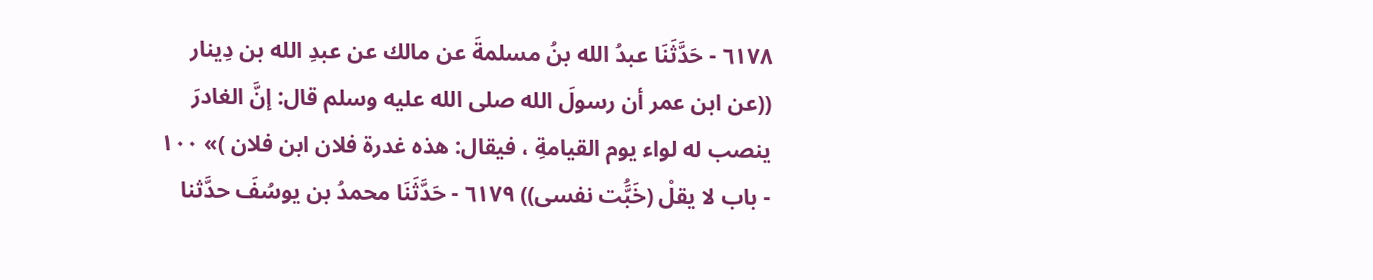٦١٧٨ - حَدَّثَنَا عبدُ الله بنُ مسلمةَ عن مالك عن عبدِ الله بن دِينار ((عن ابن عمر أن رسولَ الله صلى الله عليه وسلم قال: إنَّ الغادرَ ينصب له لواء يوم القيامةِ ، فيقال: هذه غدرة فلان ابن فلان )» ١٠٠ - باب لا يقلْ (خَبَُّت نفسى)) ٦١٧٩ - حَدَّثَنَا محمدُ بن يوسُفَ حدَّثنا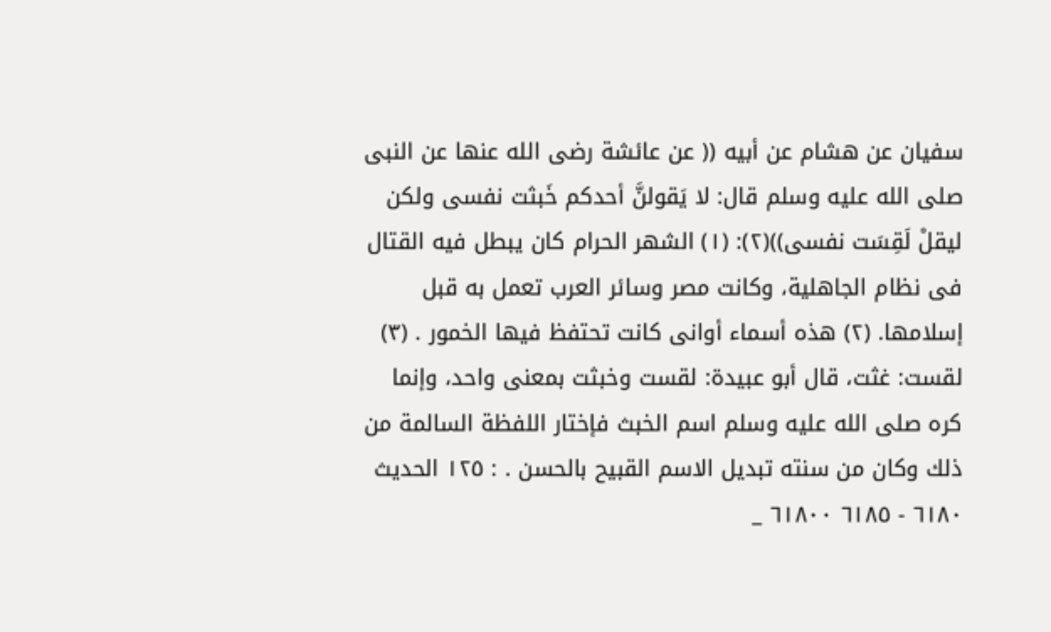سفيان عن هشام عن أبیه (( عن عائشة رضى الله عنها عن النبى صلى الله عليه وسلم قال: لا يَقولنَّ أحدكم خَبثت نفسى ولكن ليقلْ لَقِسَت نفسى))(٢): (١) الشهر الحرام كان يبطل فيه القتال فى نظام الجاهلية، وكانت مصر وسائر العرب تعمل به قبل إسلامها. (٢) هذه أسماء أوانى كانت تحتفظ فيها الخمور . (٣) لقست: غثت، قال أبو عبيدة: لقست وخبثت بمعنى واحد، وإنما كره صلى الله عليه وسلم اسم الخبث فإختار اللفظة السالمة من ذلك وكان من سنته تبديل الاسم القبيح بالحسن . : ١٢٥ الحديث ٦١٨٠ - ٦١٨٥ ٦١٨٠٠ _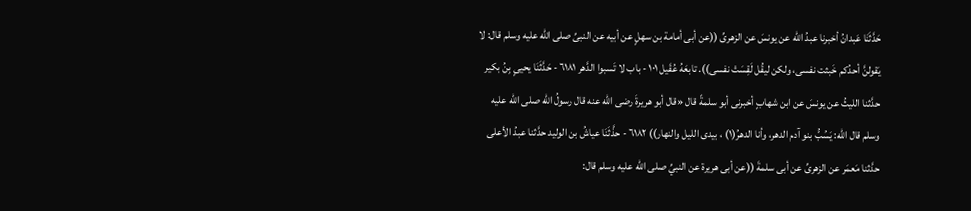حَدَّثَنَا عَبدانُ أخبرنا عبدُ الله عن يونسَ عن الزهرىِّ ((عن أبى أمامة بن سهلٍ عن أبيه عن النبىِّ صلى الله عليه وسلم قال: لا يَقولنَّ أحدُكم خَبثت نفسى، ولكن ليقُل لَقِسَتْ نفسى)). تابعَهُ عُقَيل ١٠١ - باب لا تَسبوا الدَّهر ٦١٨١ - حَدَّثَنَا يحيىٍ بِنُ بكير حدَّثنا الليثُ عن يونسَ عن ابن شهابٍ أخبرنى أبو سلمةً قال «قال أبو هريرةَ رضى الله عنه قال رسولُ الله صلى الله عليه وسلم قال الله: يَسُبُّ بنو آدم الدهر، وأنا الدهرُ(١) ، بيدى الليل والنهار)) ٦١٨٢ - حذَّثَنَا عياشُ بن الوليد حدَّثنا عبدُ الأعلى حدَّثنا مَعمَر عن الزهرىِّ عن أبى سلمةَ ((عن أبى هريرة عن النبيِّ صلى الله عليه وسلم قال: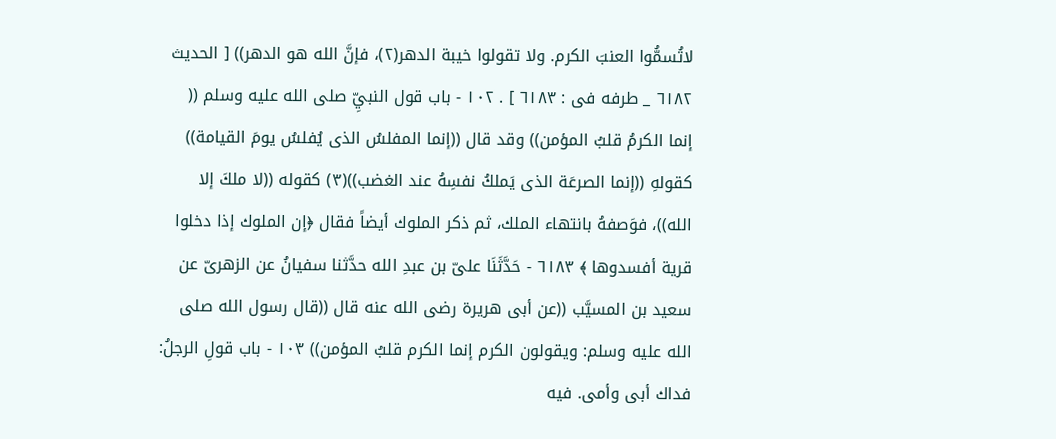لاتُسمُّوا العنبَ الكرم. ولا تقولوا خيبة الدهر(٢)، فإنَّ الله هو الدهر)) [ الحديث ٦١٨٢ _ طرفه فى : ٦١٨٣ ] . ١٠٢ - باب قول النبيِّ صلى الله عليه وسلم (( إنما الكرمُ قلبُ المؤمن)) وقد قال ((إنما المفلسُ الذى يُفلسُ يومَ القيامة)) كقولهِ ((إنما الصرعَة الذى يَملكُ نفسِهُ عند الغضب))(٣) كقوله ((لا ملكَ إلا الله))، فوَصفهُ بانتهاء الملك، ثم ذكر الملوك أيضاً فقال ﴿إن الملوك إذا دخلوا قرية أفسدوها ﴾ ٦١٨٣ - حَدَّثَنَا علىّ بن عبدِ الله حدَّثنا سفيانُ عن الزهرىّ عن سعيد بن المسيَّب ((عن أبى هريرة رضى الله عنه قال ((قال رسول الله صلى الله عليه وسلم: ويقولون الكرم إنما الكرم قلبُ المؤمن)) ١٠٣ - باب قولِ الرجلُ: فداك أبى وأمى. فيه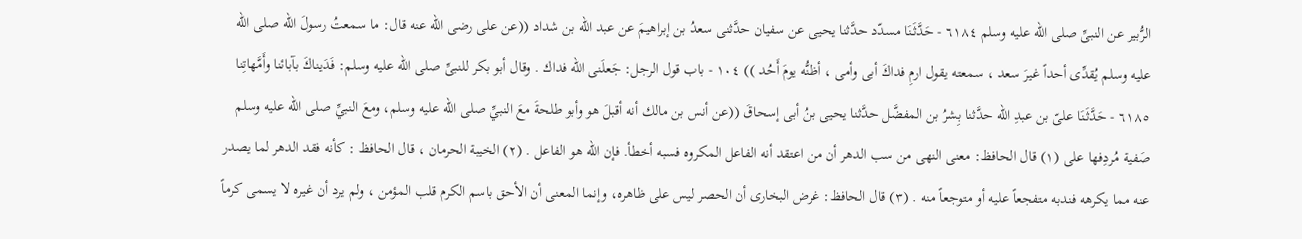الرُّبير عن النبىِّ صلى الله عليه وسلم ٦١٨٤ - حَدَّثَنَا مسدّد حدَّثنا يحيى عن سفيان حدَّثنى سعدُ بن إبراهيمَ عن عبد الله بن شداد ((عن على رضى الله عنه قال: ما سمعتُ رسولَ الله صلى الله عليه وسلم يُقدِّى أحداً غيرَ سعد ، سمعته يقول ارمِ فداكَ أبى وأمى ، أظنُّه يومَ أَحُد )) ١٠٤ - باب قول الرجل: جَعلَنى الله فداك . وقال أبو بكر للنبىِّ صلى الله عليه وسلم: فَدَيناكَ بآبائنا وأَمَّهاتِنا ٦١٨٥ - حَدَّثَنَا علىّ بن عبدِ الله حدَّثنا بِشرُ بن المفضَّل حدَّثنا يحيى بنُ أبى إسحاقَ ((عن أنس بن مالك أنه أقبلَ هو وأبو طلحةَ معَ النبيِّ صلى الله عليه وسلم، ومعَ النبيِّ صلى الله عليه وسلم صَفية مُردِفها على (١) قال الحافظ: معنى النهى من سب الدهر أن من اعتقد أنه الفاعل المكروه فسبه أخطأ. فإن الله هو الفاعل . (٢) الخيبة الحرمان ، قال الحافظ : كأنه فقد الدهر لما يصدر عنه مما يكرهه فندبه متفجعاً عليه أو متوجعاً منه . (٣) قال الحافظ: غرض البخارى أن الحصر ليس على ظاهره، وإنما المعنى أن الأحق باسم الكرم قلب المؤمن ، ولم يرد أن غيره لا يسمى كرماً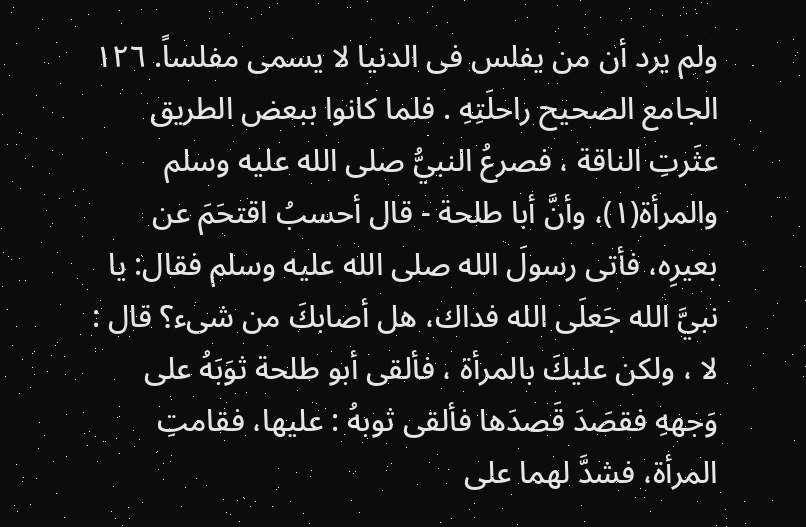ولم يرد أن من يفلس فى الدنيا لا يسمى مفلساً. ١٢٦ الجامع الصحيح راحلَتِهِ . فلما كانوا ببعض الطريق عثَرتِ الناقة ، فصرعُ النبيُّ صلى الله عليه وسلم والمرأة(١)، وأنَّ أبا طلحة - قال أحسبُ اقتحَمَ عن بعيرِه، فأتى رسولَ الله صلى الله عليه وسلم فقال: يا نبيَّ الله جَعلَى الله فداك، هل أصابكَ من شىء؟ قال : لا ، ولكن عليكَ بالمرأة ، فألقى أبو طلحة ثوَبَهُ على وَجههِ فقصَدَ قَصدَها فألقى ثوبهُ : عليها، فقامتِ المرأة، فشدَّ لهما على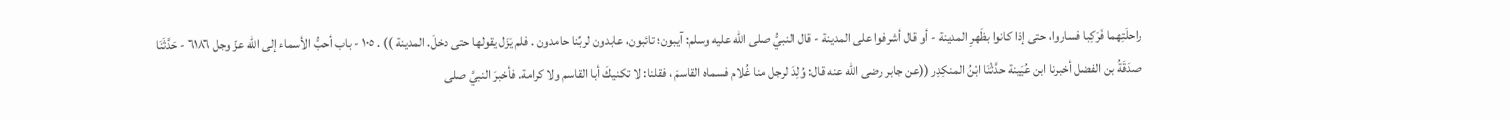راحلَتِهما فَرَكِبا فساروا، حتى إذا كانوا بظَهرِ المدينة - أو قال أشرفوا على المدينة - قال النبيُّ صلى الله عليه وسلم: آيبون؛ تائبون، عابدون لربِّنا حامدون . فلم يَزَل يقولها حتى دخلَ. المدينة )) . ١٠٥ - باب أحبُّ الأسماء إلى الله عزّ وجل ٦١٨٦ - حَدَّثَنَا صدَقَةُ بن الفضل أخبرنا ابن عُيَينة حدَّثْنَا ابْنُ المنكِدِر ((عن جابر رضى الله عنه قال: وُلِدَ لرجل منا غُلام فسماه القاسمَ ، فقلنا: لا تكنيكَ أبا القاسم ولا كرامة. فأخبرَ النبيَّ صلى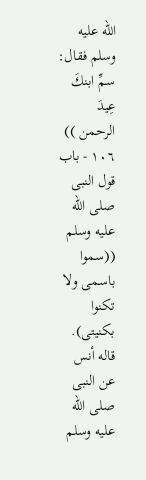الله عليه وسلم فقال: سمِّ ابنكَ عِيدَ الرحمن )) ١٠٦ - باب قول النبى صلى الله عليه وسلم ((سموا باسمى ولا تكنوا بكنيتى). قاله أنس عن النبى صلى الله عليه وسلم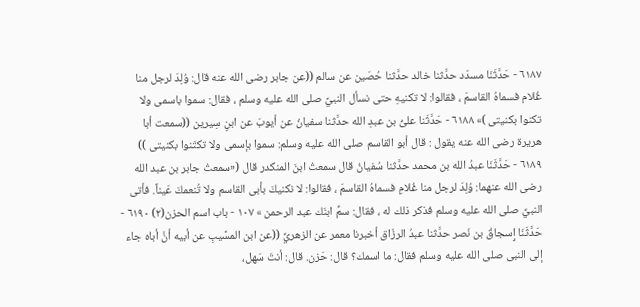٦١٨٧ - حَدَّثَنَا مسدّد حدَّثنا خالد حدَّثنا حُصَين عن سالم ((عن جابر رضى الله عنه قال: وُلِدَ لرجل منا غُلام فسماهُ القاسمَ ، فقالوا: لا تكنيهِ حتى نسأل النبيَّ صلى الله عليه وسلم ، فقال: سموا باسمى ولا تكنوا بكنيتى )» ٦١٨٨ - حَدَّثَنا علىُّ بن عبدِ الله حدَّثنا سفيانُ عن أيوبَ عن ابنٍ سِيرين ((سمعت أبا هريرة رضى الله عنه يقول : قال أبو القاسم صلى الله عليه وسلم: سموا بإسمى ولا تكتَنوا بكنيتى )) ٦١٨٩ - حَدَّثَنَا عبدُ الله بن محمد حدَّثنا سُفيانُ قال سمعتُ ابنَ المنكدر قال («سمعتُ جابر بن عبد الله رضى الله عنهما: وُلِدَ لرجل منا غُلامِ فسماهُ القاسمَ ، فقالوا: لا نكنيكَ بأبى القاسم ولا تُنعمكَ عَيناً. فأتى النبيِّ صلى الله عليه وسلم فذكر ذلك له ، فقال: سمِّ ابنَك عبد الرحمن » ١٠٧ - باب اسم الحزن(٢) ٦١٩٠ - حَدَّثَنَا إِسجاقُ بن نَصر حدَّثنا عبدُ الرزّاق أخبرنا معمر عن الزهريِّ ((عن ابن المسَّيبِ عن أبيه أنَّ أباه جاء إلى النبى صلى الله عليه وسلم فقال: ما اسمك؟ قال: حَزن. قال: أنتَ سَهل،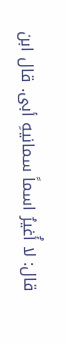قال: لا أُغيرُ اسماً سمانيهِ أبى. قال ابن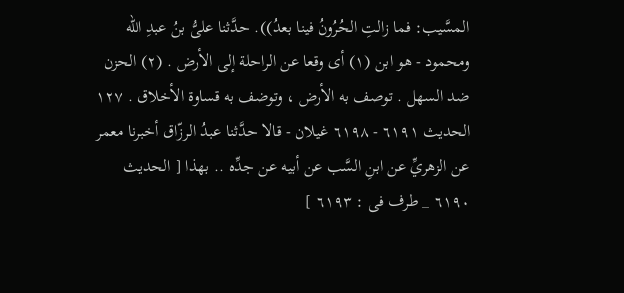المسَّيب: فما زالتِ الحُرُونُ فينا بعدُ)). حدَّثنا علىُّ بنُ عبدِ الله ومحمود - هو ابن (١) أى وقعا عن الراحلة إلى الأرض . (٢) الحزن ضد السهل . توصف به الأرض ، وتوضف به قساوة الأخلاق . ١٢٧ الحديث ٦١٩١ - ٦١٩٨ غيلان - قالا حدَّثنا عبدُ الرزّاق أخبرنا معمر عن الزهريِّ عن ابنِ السَّب عن أبيه عن جدِّه .. بهذا [ الحديث ٦١٩٠ _ طرف فى : ٦١٩٣ ]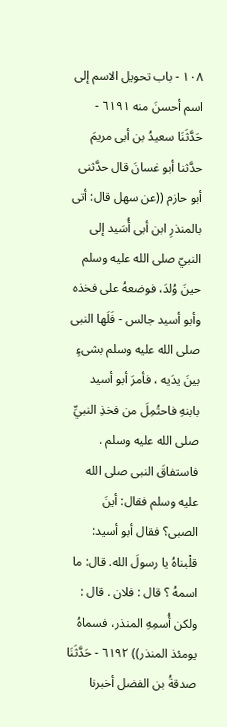١٠٨ - باب تحويل الاسم إلى اسم أحسنَ منه ٦١٩١ - حَدَّثَنَا سعيدُ بن أبى مريمَ حدَّثنا أبو غسانَ قال حدَّثنى أبو حازم ((عن سهل قال: أتى بالمنذرِ ابن أبى أُسَيد إلى النبيّ صلى الله عليه وسلم حينَ وُلدَ، فوضعهُ على فخذه وأبو أسيد جالس - فَلَها النبى صلى الله عليه وسلم بشىءٍ بينَ يدَيه ، فأمرَ أبو أسيد بابنهِ فاحتُمِلَ من فخذِ النبيِّ صلى الله عليه وسلم . فاستفاقَ النبى صلى الله عليه وسلم فقال: أينَ الصبى؟ فقال أبو أسيد: قلْبناهُ يا رسولَ الله. قال: ما اسمهُ ؟ قال : فلان . قال : ولكن أُسمِهِ المنذر، فسماهُ يومئذ المنذر)) ٦١٩٢ - حَدَّثَنَا صدقةُ بن الفضل أخبرنا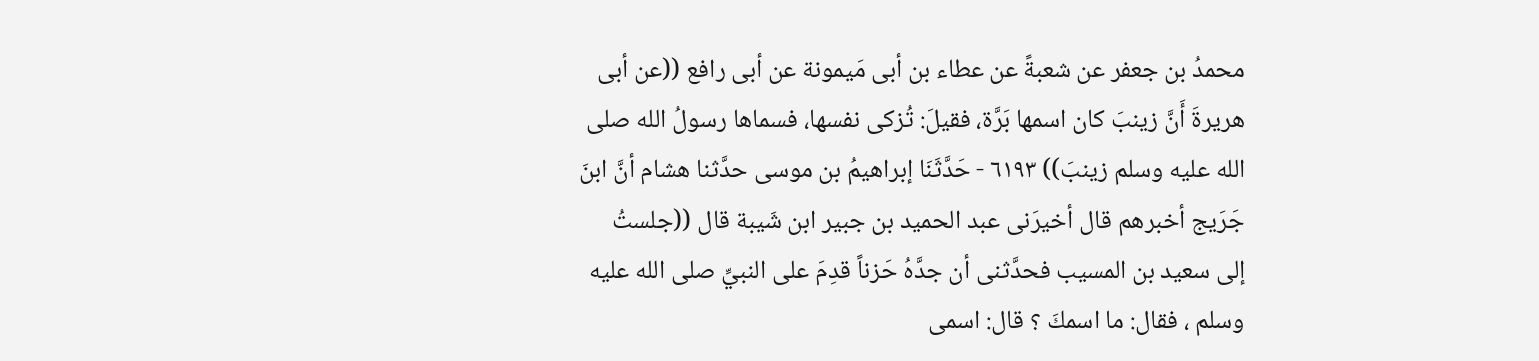محمدُ بن جعفر عن شعبةً عن عطاء بن أبى مَيمونة عن أبى رافع ((عن أبى هريرةَ أَنَّ زينبَ كان اسمها بَرَّة، فقيلَ: تُزكى نفسها، فسماها رسولُ الله صلى الله عليه وسلم زينبَ)) ٦١٩٣ - حَدَّثَنَا إبراهيمُ بن موسى حدَّثنا هشام أنَّ ابنَ جَرَيج أخبرهم قال أخيرَنى عبد الحميد بن جبير ابن شَيبة قال ((جلستُ إلى سعيد بن المسيب فحدَّثنى أن جدَّهُ حَزناً قدِمَ على النبيِّ صلى الله عليه وسلم ، فقال: ما اسمكَ ؟ قال: اسمى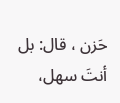حَزن ، قال: بل أنتَ سهل،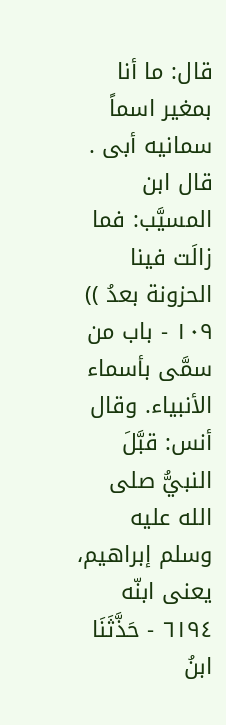قال: ما أنا بمغير اسماً سمانيه أبى . قال ابن المسيَّب: فما زالَت فينا الحزونة بعدُ )) ١٠٩ - باب من سمَّى بأسماء الأنبياء. وقال أنس: قبَّلَ النبيُّ صلى الله عليه وسلم إبراهيم، يعنى ابنّه ٦١٩٤ - حَذَّثَنَا ابنُ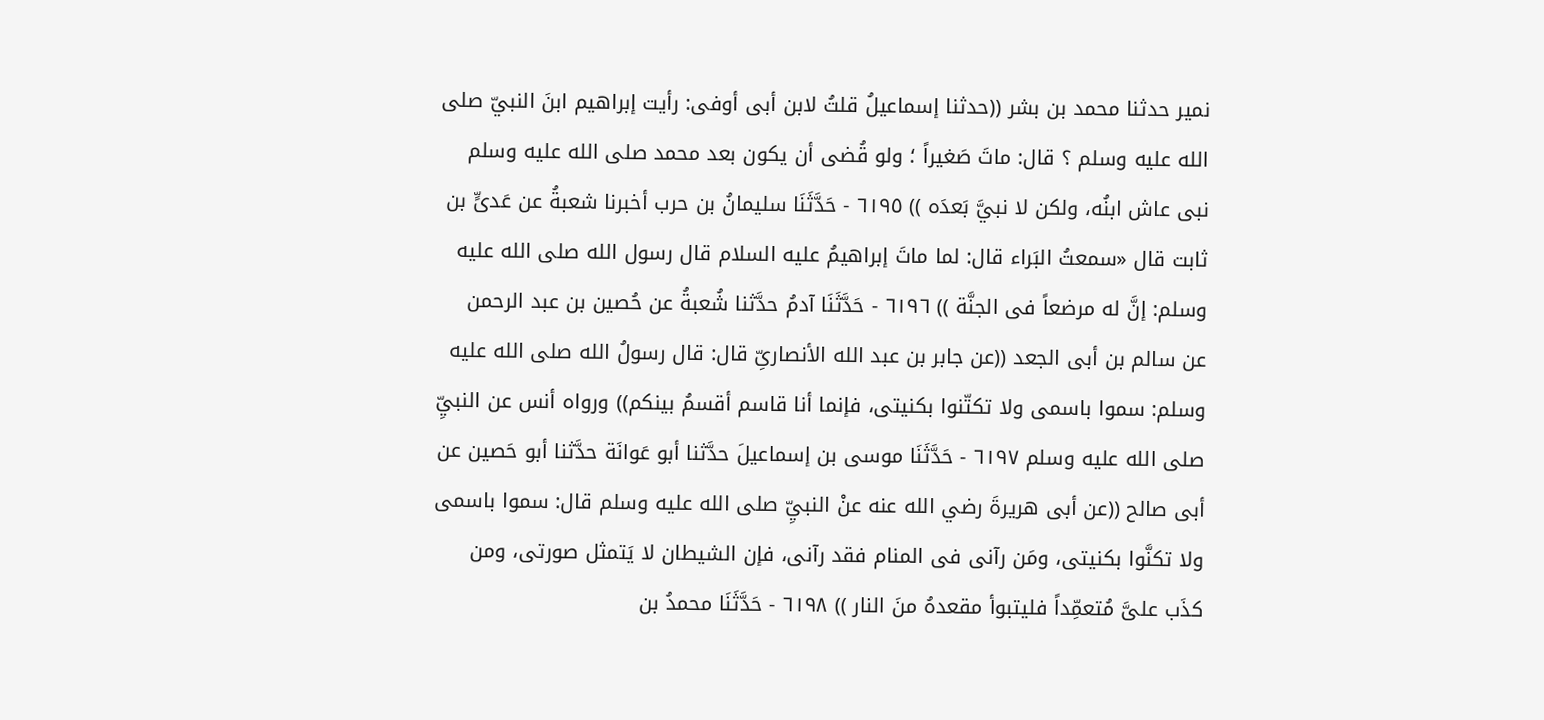نمير حدثنا محمد بن بشر ((حدثنا إسماعيلُ قلتُ لابن أبى أوفى: رأيت إبراهيم ابنَ النبيّ صلى الله عليه وسلم ؟ قال: ماتَ صَغيراً ؛ ولو قُضى أن يكون بعد محمد صلى الله عليه وسلم نبى عاش ابنُه، ولكن لا نبيَّ بَعدَه )) ٦١٩٥ - حَدَّثَنَا سليمانُ بن حرب أخبرنا شعبةُ عن عَدىٍّ بن ثابت قال «سمعتُ البَراء قال: لما ماتَ إبراهيمُ عليه السلام قال رسول الله صلى الله عليه وسلم: إنَّ له مرضعاً فى الجنَّة )) ٦١٩٦ - حَدَّثَنَا آدمُ حدَّثنا شُعبةُ عن حُصين بن عبد الرحمن عن سالم بن أبى الجعد ((عن جابر بن عبد الله الأنصارىِّ قال: قال رسولُ الله صلى الله عليه وسلم: سموا باسمى ولا تكتّنوا بكنيتى، فإنما أنا قاسم أقسمُ بينكم)) ورواه أنس عن النبيِّ صلى الله عليه وسلم ٦١٩٧ - حَدَّثَنَا موسى بن إسماعيلَ حدَّثنا أبو عَوانَة حدَّثنا أبو حَصين عن أبى صالح ((عن أبى هريرةَ رضي الله عنه عنْ النبيِّ صلى الله عليه وسلم قال: سموا باسمى ولا تكنَّوا بكنيتى، ومَن رآنى فى المنام فقد رآنى، فإن الشيطان لا يَتمثل صورتى، ومن كذَب علىَّ مُتعمِّداً فليتبوأ مقعدهُ منَ النار )) ٦١٩٨ - حَدَّثَنَا محمدُ بن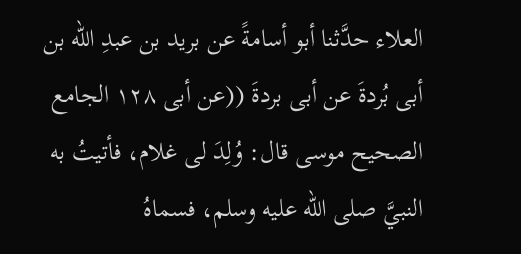العلاء حدَّثنا أبو أسامةً عن بريد بن عبدِ الله بن أبى بُردةَ عن أبى بردةَ ((عن أبى ١٢٨ الجامع الصحيح موسى قال: وُلِدَ لى غلام، فأتيتُ به النبيَّ صلى الله عليه وسلم، فسماهُ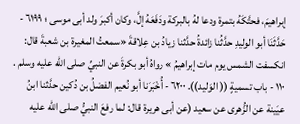إبراهيمَ، فحتَّكَهُ بتمرة ودعا لهُ بالبركة ودَفَعَهُ إلَّ، وكان أكبرَ ولد أبى موسى ؛ ٦١٩٩ - حَدَّثَنَا أبو الوليدِ حدَّثُنا زائدةُ حدَّثنا زيادُ بن عِلاقةَ «سمعتُ المغيرة بن شعبةَ قال: انكسفت الشمس يوم مات إبراهيمُ » رواهُ أبو بكرةَ عن النبيِّ صلى الله عليه وسلم . ١١٠ - باب تسميةٍ (( الوَليد)). ٦٢٠٠ - أُخْبَرَنا أبو نُعيم الفضلُ بن دُكين حدَّثنا ابنُ عيَينة عن الزُّهرى عن سعيد (عن أبى هريرة قال: لما رفعَ النبيُّ صلى الله عليه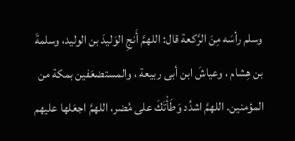وسلم رأسَه مِنَ الرَّكعة قال: اللهمَّ أَنجِ الوَليدَ بن الوليد، وسلمةَ بن هِشام ، وعياشَ ابن أبى ربيعة ، والمستضعَفين بمكة من المؤمنين. اللهمَّ اشدُد وَطَأْتَكَ على مُضر، اللهمَّ اجعَلها عليهم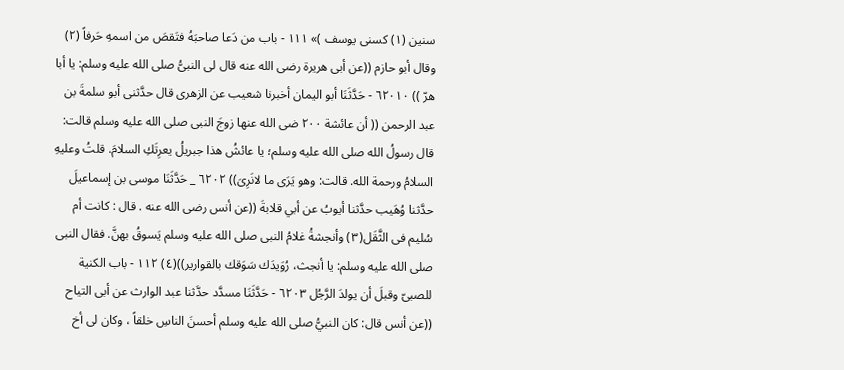سنين (١) کسنى يوسف )» ١١١ - باب من دَعا صاحبَهُ فتَقصَ من اسمهِ حَرفاً (٢) وقال أبو حازم ((عن أبى هريرة رضى الله عنه قال لى النبىُّ صلى الله عليه وسلم: يا أبا هرّ )) ٦٢٠١٠ - حَدَّثَنَا أبو اليمان أخبرنا شعيب عن الزهرى قال حدَّثنى أبو سلمةَ بن عبد الرحمن (( أن عائشة ٢٠٠ ضى الله عنها زوجَ النبى صلى الله عليه وسلم قالت: قال رسولُ الله صلى الله عليه وسلم؛ يا عائشُ هذا جبريلُ يعرِتَكِ السلامَ. قلتُ وعليهِ السلامُ ورحمة الله. قالت: وهو يَرَى ما لانَرِىَ)) ٦٢٠٢ _ حَدَّثَنَا موسى بن إسماعيلَ حدَّثنا وُهَيب حدَّثنا أيوبُ عن أبي قلابةَ ((عن أنس رضى الله عنه . قال : كانت أم سُليم فى الثَّقَل(٣) وأنجشةُ غلامُ النبى صلى الله عليه وسلم يَسوقُ بهنَّ. فقال النبى صلى الله عليه وسلم: يا أنجث، رُوَيدَك سَوَقك بالقوارير))(٤) ١١٢ - باب الكنية للصبىّ وقبلَ أن يولدَ الرَّجُل ٦٢٠٣ - حَدَّثَنَا مسدَّد حدَّثنا عبد الوارث عن أبى التياح ((عن أنس قال: كان النبيُّ صلى الله عليه وسلم أحسنَ الناسِ خلقاً ، وكان لى أخ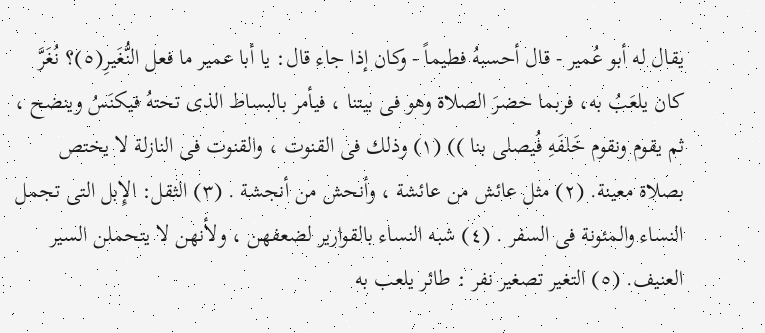يقال له أبو عُمير - قال أحسبهُ فطيماً - وكان إذا جاء قال: يا أبا عمير ما فعل النُّغَيرِ(٥)؟ نُغَرَّ كان يلعَبُ به، فربما حضرَ الصلاة وهو فى بيتنا ، فيأمر بالبساط الذى تحتهُ فيكنَسُ وينضح ، ثم يقوم ونقوم خَلفَهِ فُيصلى بنا )) (١) وذلك فى القنوت ، والقنوت فى النازلة لا يختص بصلاة معينة. (٢) مثل عائش من عائشة ، وأنحش من أنجشة . (٣) الثقل: الإِبل التى تجمل النساء والمئونة فى السفر . (٤) شبه النساء بالقوارير لضعفهن ، ولأنهن لا يتحملن السير العنيف. (٥) التغير تصغير نفر : طائر يلعب به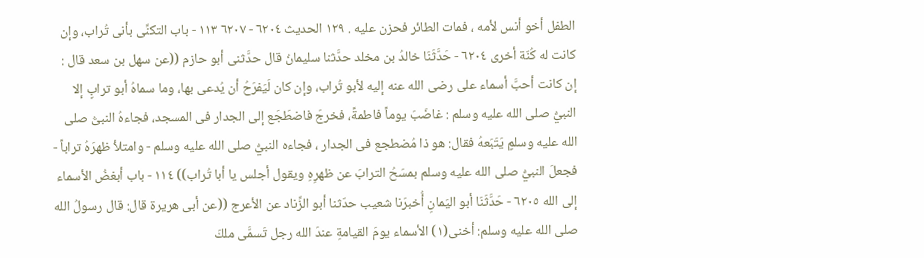الطفل أخو أنس لأمه ، فمات الطائر فحزن عليه . ١٢٩ الحديث ٦٢٠٤ - ٦٢٠٧ ١١٣ - باب التكنِّى بأنى تُراب، وإن كانت له كُنّة أخرى ٦٢٠٤ - حَدَّثَنَا خالدُ بن مخلد حدَّثنا سليمانُ قال حدَّثنى أبو حازم ((عن سهل بن سعد قال : إن كانت أحبَّ أسماء على رضى الله عنه إليه لأبو تُراب، وإن كان لَيَفرَحُ أن يُدعى بها، وما سماهُ أبو ترابٍ إلا النبيُّ صلى الله عليه وسلم : غاضَبَ يوماً فاطمةً، فخرجَ فاضطَجَع إلى الجدار فى المسجد، فجاءهُ النبىُّ صلى الله عليه وسلمٍ يَتَبَعهُ فقال: هو ذا مُضطجع فى الجدار ، فجاءه النبيُّ صلى الله عليه وسلم - وامتلأ ظهرَهُ تراباً - فجعلَ النبيُّ صلى الله عليه وسلم بمسَحُ الترابَ عن ظهرِهِ ويقول أجلس يا أبا تُراب)) ١١٤ - باب أبغضُ الأسماء إلى الله ٦٢٠٥ - حَدَّثَنَا أبو اليَمانِ أُخبرَنا شعيب حدّثنا أبو الزِّناد عن الأعرج ((عن أبى هريرة قال: قال رسولُ الله صلى الله عليه وسلم: أخنى(١) الأسماء يومَ القيامةِ عندَ الله رجل تَسمَّى ملكَ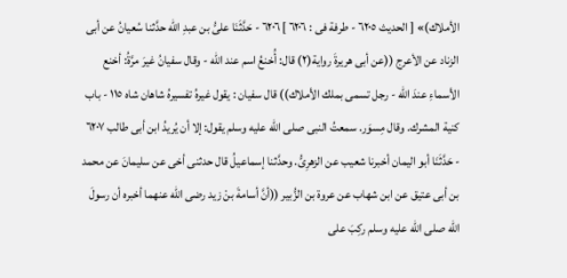الأملاك)» [ الحديث ٦٢٠٥ - طرفة فى : ٦٢٠٦ ] ٦٢٠٦ - حَدَّثَنَا علىُّ بن عبدِ الله حدَّثنا سُعيانُ عن أبى الزناد عن الأعرج ((عن أبى هريرةَ رواية(٢) قال: أُخنعُ اسم عند الله - وقال سفيانُ غيرَ مرَّةُ: أخنع الأسماءِ عندَ الله - رجل تسمى بملك الأملاك)) قال سفيان : يقول غيرهُ تفسيرهُ شاهان شاه ١١٥ - باب كنية المشرك. وقال مِسوَر. سمعتُ النبى صلى الله عليه وسلم يقول: إلا أن يُريدُ ابن أبى طالب ٦٢٠٧ - حَدَّثَنَا أبو اليمان أخبرنا شعيب عن الزهرِىُّ. وحدَّثنا إسماعيلُ قال حدثنى أخى عن سليمانَ عن محمد بن أبى عتيق عن ابن شهاب عن عروة بن الزُّبير ((أنَّ أسامةَ بنْ زيد رضى الله عنهما أخبره أن رسولَ الله صلى الله عليه وسلم ركِبَ على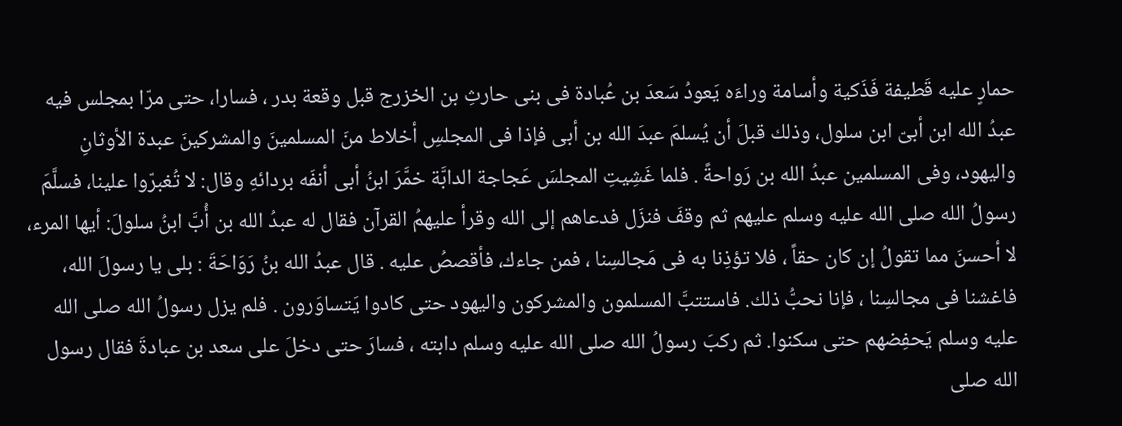حمارٍ عليه قَطيفة فَذَكية وأسامة وراءَه يَعودُ سَعدَ بن عُبادة فى بنى حارثِ بن الخزرج قبل وقعة بدر ، فسارا، حتى مرّا بمجلس فيه عبدُ الله ابن أبىّ ابن سلول، وذلك قبلَ أن يُسلمَ عبدَ الله بن أبى فإذا فى المجلسِ أخلاط منَ المسلمينَ والمشركينَ عبدة الأوثانِ واليهود، وفى المسلمين عبدُ الله بن رَواحةً . فلما غَشِيتِ المجلسَ عَجاجة الدابَّة خمَّرَ ابنُ أبى أنفَه بردائهِ وقال: لا تُغبرّوا علينا، فسلَّمَ رسولُ الله صلى الله عليه وسلم عليهم ثم وقفَ فنزَل فدعاهم إلى الله وقرأ عليهمُ القرآن فقال له عبدُ الله بن أُبَّ ابنُ سلولَ: أيها المرء، لا أحسنَ مما تقولُ إن كان حقاً ، فلا تؤذِنا به فى مَجالسِنا ، فمن جاءك، فأقصصُ عليه . قال عبدُ الله بنُ رَوَاحَةَ : بلى يا رسولَ الله، فاغشنا فى مجالسِنا ، فإنا نحبُّ ذلك. فاستتبَّ المسلمون والمشركون واليهود حتى كادوا يَتساوَرون . فلم يزل رسولُ الله صلى الله عليه وسلم يَحفِضهم حتى سكنوا. ثم ركبَ رسولُ الله صلى الله عليه وسلم دابته ، فسارَ حتى دخلَ على سعد بن عبادةَ فقال رسول الله صلى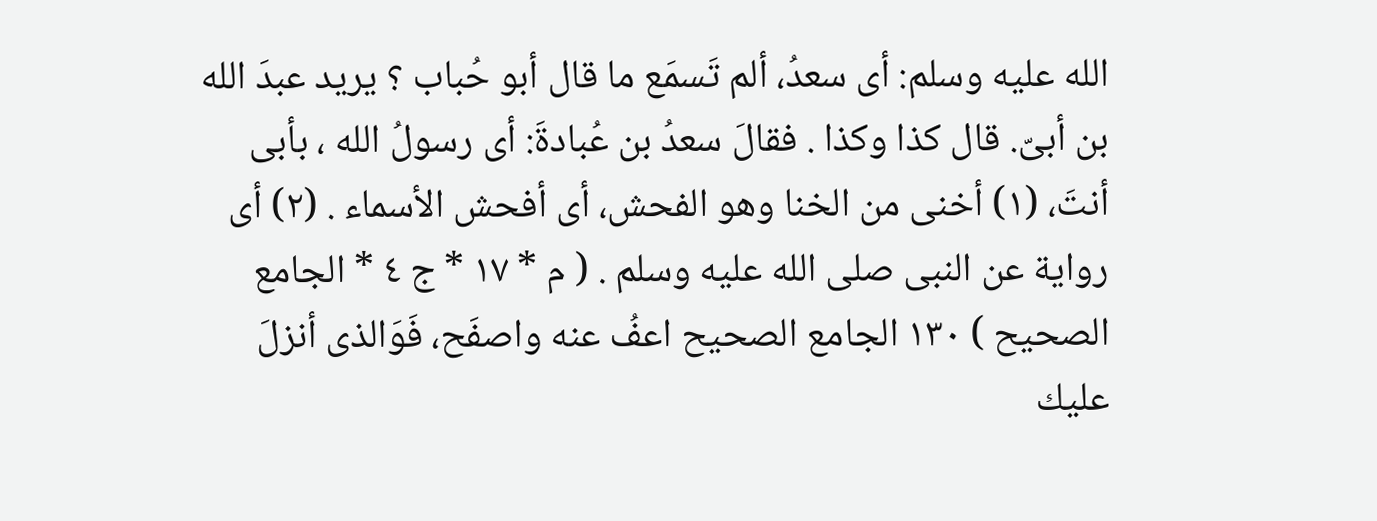الله عليه وسلم: أى سعدُ، ألم تَسمَع ما قال أبو حُباب ؟ يريد عبدَ الله بن أبىّ. قال كذا وكذا . فقالَ سعدُ بن عُبادةَ: أى رسولُ الله ، بأبى أنتَ، (١) أخنى من الخنا وهو الفحش، أى أفحش الأسماء . (٢) أى رواية عن النبى صلى الله عليه وسلم . ( م * ١٧ * ج ٤ * الجامع الصحيح ) ١٣٠ الجامع الصحيح اعفُ عنه واصفَح، فَوَالذى أنزلَ عليك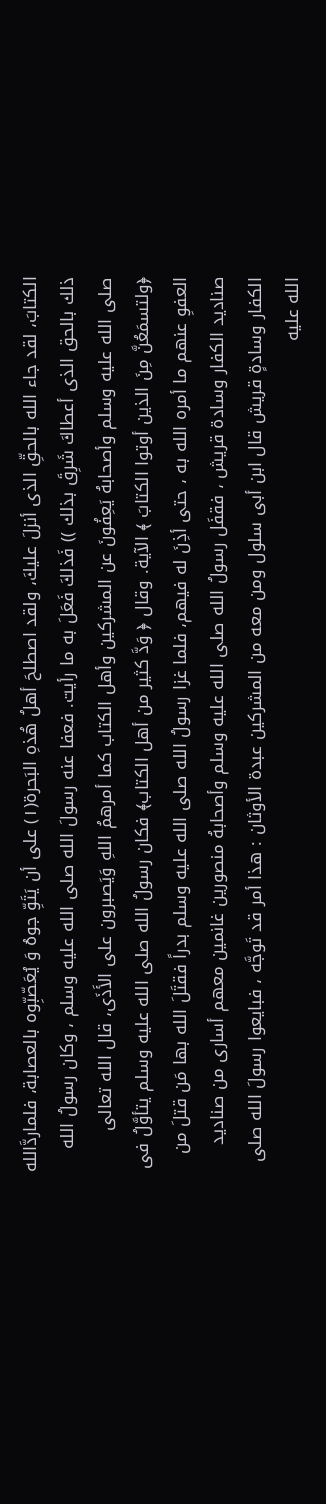الكتابَ، لقد جاء الله بالحقِّ الذى أنزلَ عليكَ، ولقد اصطلحَ أهلُ هُذهِ البَحرة(١) على أن يَتَوِّ جوهُ وَ يُعَصّبِّوه بالعصابة، فلماردَّالله ذلك بالحق الذى أعطاكَ شَرِقَ بذلك )) فَذلكَ فَعَلَ به ما رأيت. فعفا عنه رسولَ الله صلى الله عليه وسلم ، وكان رسولُ الله صلى الله عليه وسلم وأصحابهُ يَعِفُونَ عن المشركين وأهل الكتاب كما أمرهمُ اللهِ وَيَصبرون على الأَذَى، قال الله تعالى ﴿ولتسمَعُنَّ مِنَ الذين أوتوا الكتابَ ﴾ الآية. وقال ﴿ وَدَّ كثير من أهل الكتاب﴾ فكان رسولُ الله صلى الله عليه وسلم يتأوَّلُ فى العفوِ عنهم ما أمره الله به ، حتى أذِنَ له فيهم، فلما غزا رسولُ الله صلى الله عليه وسلم بدراً فقتَلَ الله بها مَن قتلَ من صناديد الكفار وسادة قریش ، فقفَل رسولُ الله صلى الله عليه وسلم وأصحابهُ منصورین غانمين معهم أسارى من صناديد الكفار وسادةٍ قريش قال ابن أبى سلول ومن معه من المشركين عبدة الأوثان : هذا أمر قد تَوجَّه ، فبايعوا رسولَ الله صلى الله عليه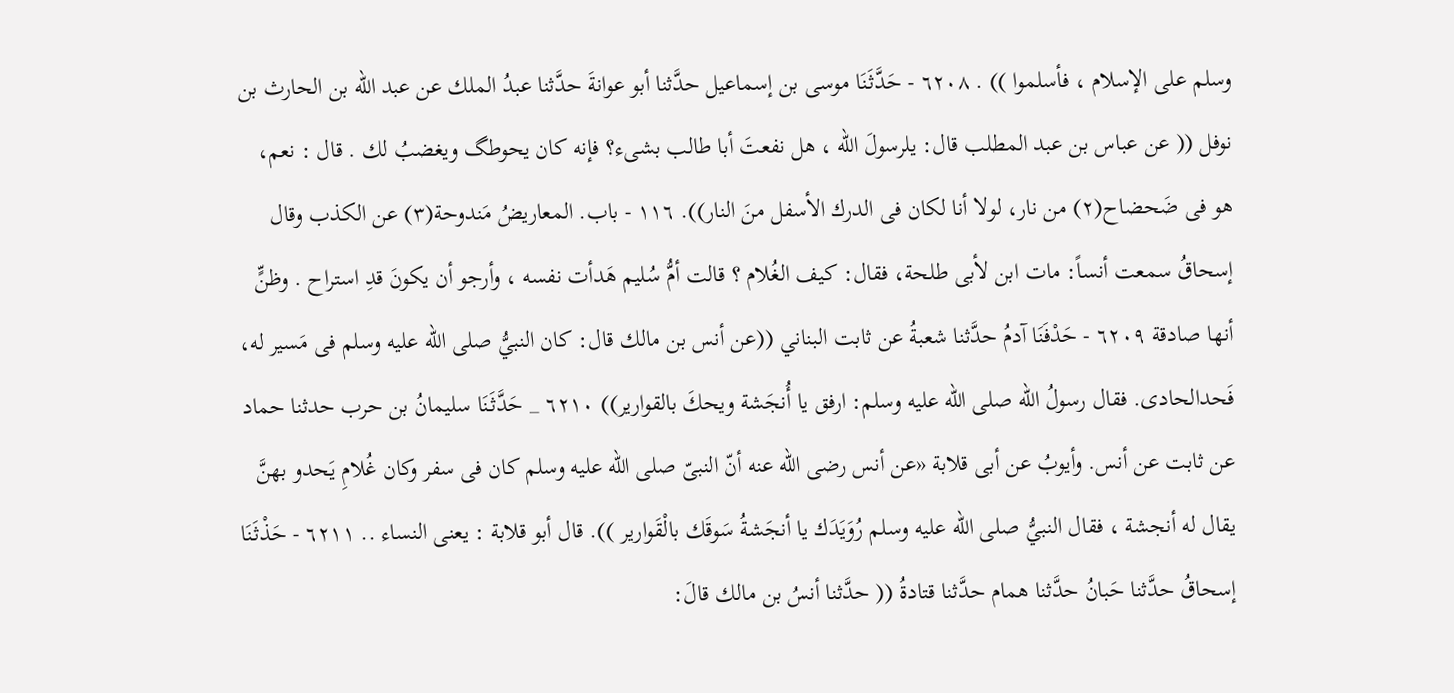وسلم على الإسلام ، فأسلموا )) . ٦٢٠٨ - حَدَّثَنَا موسى بن إسماعيل حدَّثنا أبو عوانةَ حدَّثنا عبدُ الملك عن عبد الله بن الحارث بن نوفل (( عن عباس بن عبد المطلب قال: يلرسولَ الله ، هل نفعتَ أبا طالب بشىء؟ فإنه كان يحوطگ ويغضبُ لك . قال : نعم، هو فى ضَحضاح(٢) من نار، لولا أنا لكان فى الدرك الأسفل منَ النار)). ١١٦ - باب. المعاريضُ مَندوحة(٣) عن الكذب وقال إسحاقُ سمعت أنساً: مات ابن لأبى طلحة، فقال: كيف الغُلام ؟ قالت أمُّ سُليم هَدأت نفسه ، وأرجو أن يكونَ قدِ استراح . وظنٍّ أنها صادقة ٦٢٠٩ - حَدْفَنَا آدمُ حدَّثنا شعبةُ عن ثابت البناني ((عن أنس بن مالك قال: كان النبيُّ صلى الله عليه وسلم فى مَسير له، فَحدالحادى. فقال رسولُ الله صلى الله عليه وسلم: ارفق يا أُنجَشة ويحكَ بالقوارير)) ٦٢١٠ _ حَدَّثَنَا سليمانُ بن حرب حدثنا حماد عن ثابت عن أنس. وأيوبُ عن أبى قلابة «عن أنس رضى الله عنه أنّ النبىّ صلى الله عليه وسلم كان فى سفر وكان غُلامِ يَحدو بهنَّ يقال له أنجشة ، فقال النبيُّ صلى الله عليه وسلم رُوَيَدَك يا أنجَشةُ سَوقَك بالْقَوارير )). قال أبو قلابة : يعنى النساء .. ٦٢١١ - حَذْثَنَا إسحاقُ حدَّثنا حَبانُ حدَّثنا همام حدَّثنا قتادةُ (( حدَّثنا أنسُ بن مالك قالَ: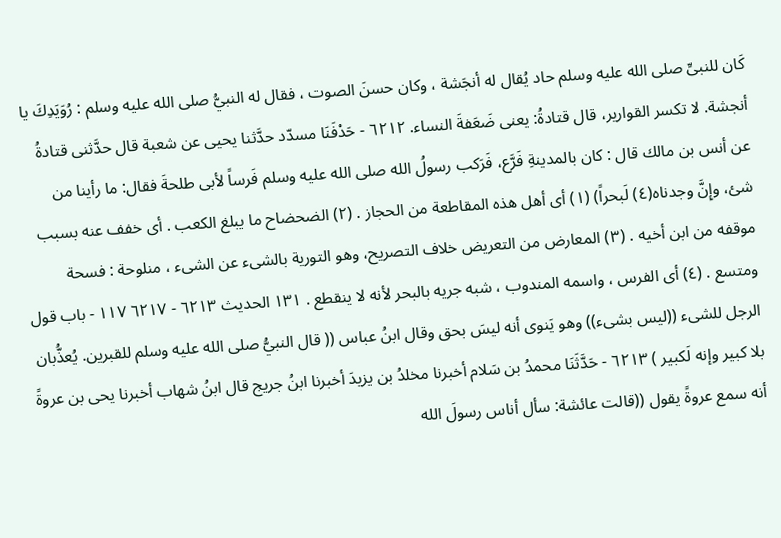كَان للنبىِّ صلى الله عليه وسلم حاد يُقال له أنجَشة ، وكان حسنَ الصوت ، فقال له النبيُّ صلى الله عليه وسلم : رُوَيَدِكَ يا أنجشة. لا تكسر القوارير، قال قتادةُ: يعنى ضَعَفةَ النساء. ٦٢١٢ - حَدْفَنَا مسدّد حدَّثنا يحيى عن شعبة قال حدَّثنى قتادةُ عن أنس بن مالك قال : كان بالمدينةِ فَرَّع، فَرَكب رسولُ الله صلى الله عليه وسلم فَرساً لأبى طلحةَ فقال: ما رأينا من شئ، وإِنَّ وجدناه(٤) لَبحراً) (١) أى أهل هذه المقاطعة من الحجاز . (٢) الضحضاح ما يبلغ الكعب . أى خفف عنه بسبب موقفه من ابن أخيه . (٣) المعارض من التعريض خلاف التصريح، وهو التورية بالشىء عن الشىء ، منلوحة : فسحة ومتسع . (٤) أى الفرس ، واسمه المندوب ، شبه جريه بالبحر لأنه لا ينقطع . ١٣١ الحديث ٦٢١٣ - ٦٢١٧ ١١٧ - باب قول الرجل للشىء ((ليس بشىء)) وهو يَنوى أنه ليسَ بحق وقال ابنُ عباس (( قال النبيُّ صلى الله عليه وسلم للقبرین. يُعذُّبان بلا كبير وإنه لَکبیر ) ٦٢١٣ - حَدَّثَنَا محمدُ بن سَلام أخبرنا مخلدُ بن يزيدَ أخبرنا ابنُ جريج قال ابنُ شهاب أخبرنا یحی بن عروةً أنه سمع عروةً يقول ((قالت عائشة: سأل أناس رسولَ الله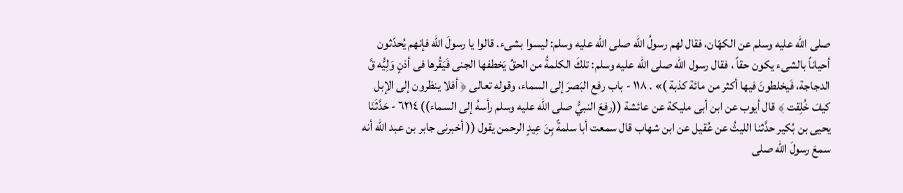صلى الله عليه وسلم عن الكهّان، فقال لهم رسولُ الله صلى الله عليه وسلم: ليسوا بشىء. قالوا يا رسولَ الله فإنهم يُحدّثون أحياناً بالشىء يكون حقاً ، فقال رسول الله صلى الله عليه وسلم: تلكَ الكلمةُ من الحقِّ يَخطفها الجنى فَيَقُرها فى أذنٍ وَلِيُّه قَّ الدجاجة، فَيخلطونَ فيها أكثر من مائة كذبة )» . ١١٨ - باب رفع البَصرَ إلى السماء، وقوله تعالى ﴿ أفلا ينظرون إلى الإبل كيفَ خُلِقت ﴾ قال أيوب عن ابن أبى مليكة عن عائشة ((رفعَ النبيُّ صلى الله عليه وسلم رأسهُ إلى السماء)) ٦٢١٤ - حَدَّثَنَا يحيى بن بُكير حدَّثنا الليثُ عن عُقيل عن ابن شهاب قال سمعت أبا سلمةً بِنَ عِيدٍ الرحمن يقول (( أخبرنى جابر بن عبد الله أنه سمعَ رسولَ الله صلى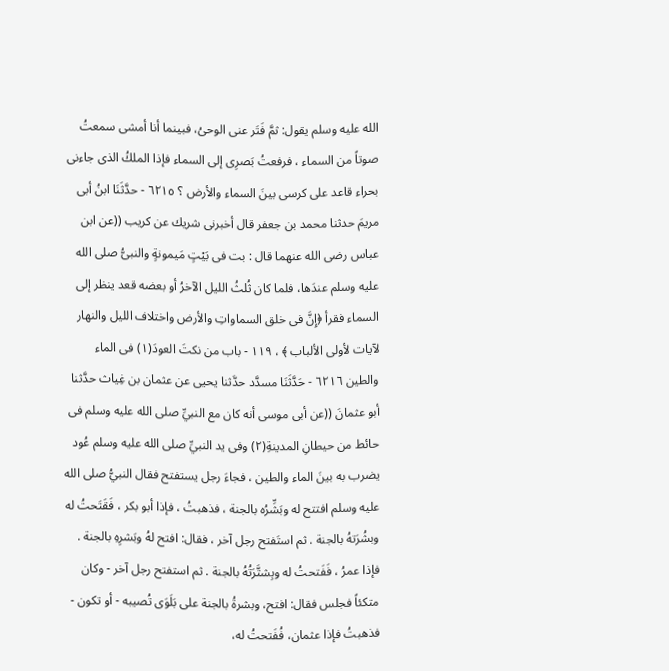الله عليه وسلم يقول: ثمَّ فَتَر عنى الوحىُ، فبينما أنا أمشى سمعتُ صوتاً من السماء ، فرفعتُ بَصرِى إلى السماء فإذا الملكُ الذى جاءنى بحراء قاعد على كرسى بينَ السماء والأرض ؟ ٦٢١٥ - حدَّثَنَا ابنُ أبی مریمَ حدثنا محمد بن جعفر قال أخبرنى شریك عن کریب ((عن ابن عباس رضى الله عنهما قال : بت فى بَيْتٍ مَيمونةٍ والنبىُّ صلى الله عليه وسلم عندَها، فلما كان ثُلثُ الليل الآخرُ أو بعضه قعد ينظر إلى السماء فقرأ ﴿إِنَّ فى خلق السماواتِ والأرض واختلاف الليل والنهار لآيات لأولى الألباب ﴾ ، ١١٩ - باب من نكتَ العودَ(١) فى الماء والطين ٦٢١٦ - حَدَّثَنَا مسدَّد حدَّثنا يحيى عن عثمان بن غِياث حدَّثنا أبو عثمانَ ((عن أبى موسى أنه كان مع النبيِّ صلى الله عليه وسلم فى حائط من حيطانِ المدينةِ(٢) وفى يد النبيِّ صلى الله عليه وسلم عُود يضرب به بينَ الماء والطين ، فجاءَ رجل يستفتح فقال النبيُّ صلى الله عليه وسلم افتتح له وبَشِّرُه بالجنة ، فذهبتُ ، فإذا أبو بكر ، فَقَتَحتُ له وبشُرَتهُ بالجنة . ثم استَفتح رجل آخر ، فقال: افتح لهُ وبَشرِهِ بالجنة . فإذا عمرُ ، فَفَتحتُ له وبِشتَّرَتُهُ بالجنة . ثم استفتح رجل آخر - وكان متكئاً فجلس فقال: افتح، وبشرةُ بالجنة على بَلَوَى تُصيبه - أو تكون - فذهبتُ فإذا عثمان، فُفَتحتُ له،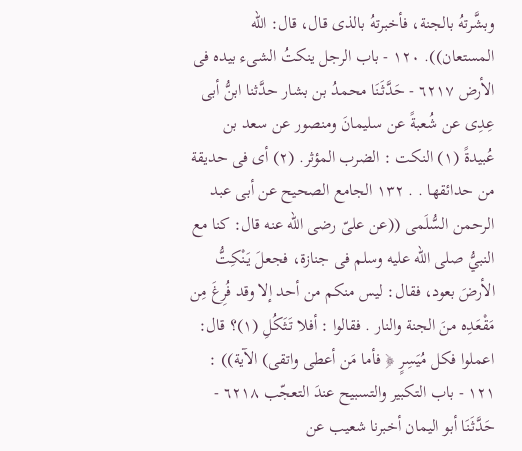وبشَّرتهُ بالجنة، فأخبرتهُ بالذى قال، قال: الله المستعان)). ١٢٠ - باب الرجل ينکتُ الشىء بيده فى الأرض ٦٢١٧ - حَدَّثَنَا محمدُ بن بشار حدَّثنا ابنُّ أبى عِدِى عن شُعبةً عن سليمانَ ومنصور عن سعد بن عُبيدةً (١) النكت : الضرب المؤثر. (٢) أى فى حديقة من حدائقها . . ١٣٢ الجامع الصحيح عن أبى عبد الرحمن السُّلَمى ((عن علىّ رضى الله عنه قال: كنا مع النبيُّ صلى الله عليه وسلم فى جنازة، فجعلَ يَنْكِتُّ الأرضَ بعود، فقال: ليس منكم من أحد إلا وقد فُرِغَ مِن مَقْعَدِه منَ الجنة والنار . فقالوا : أفلا تَثَكُلِ (١)؟ قال: اعملوا فكل مُيَسِرٍ ﴿ فأما مَن أعطى واتقى) الآية)) : ١٢١ - باب التكبير والتسبيح عندَ التعجّب ٦٢١٨ - حَدَّثَنَا أبو اليمان أخبرنا شعيب عن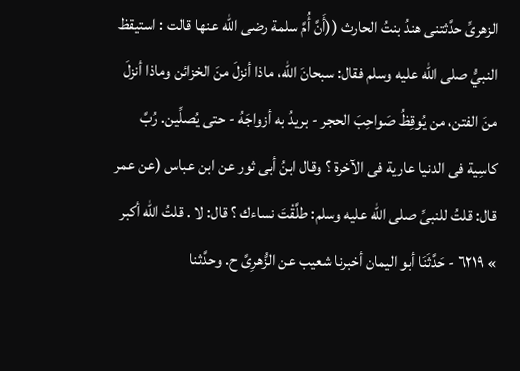الزهرىِّ حدَّثتنى هندُ بنتُ الحارث ((أَنَّ أُمَّ سلمة رضى الله عنها قالت : استيقظ النبيُّ صلى الله عليه وسلم فقال: سبحانَ الله، ماذا أنزلَ منَ الخزائن وماذا أنزلَ منَ الفتن، من يُوقِظُ صَواحِبَ الحجر - بريدُ به أزواجَهُ - حتى يُصلِّين. رُبَّ كاسِية فى الدنيا عارية فى الآخرة ؟ وقال ابنُ أبى ثور عن ابن عباس (عن عمر قال: قلتُ للنبىِّ صلى الله عليه وسلم: طلَّقْتَ نساءك ؟ قال: لا . قلتُ الله أكبر » ٦٢١٩ - حَدَّثَنَا أبو اليمان أخبرنا شعيب عن الزُّهرِىَّ ح. وحدَّثنا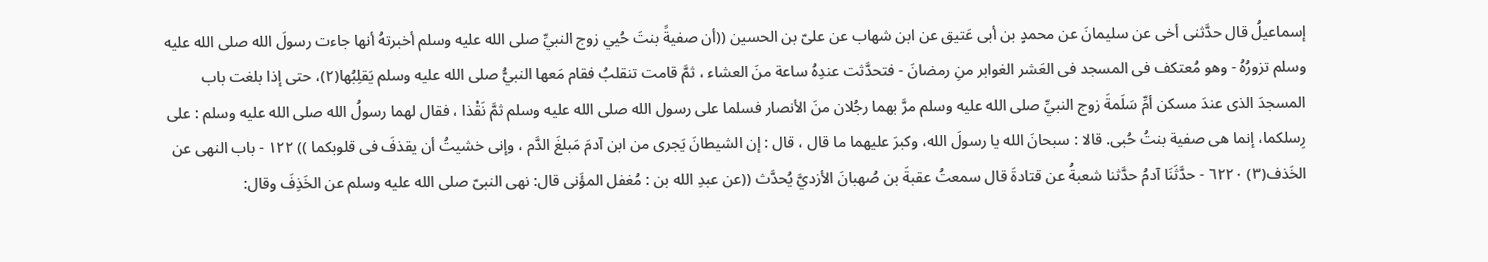إسماعيلُ قال حدَّثنى أخى عن سليمانَ عن محمدٍ بن أبى عَتيق عن ابن شهاب عن علىّ بن الحسين ((أن صفيةً بنتَ حُيي زوج النبيِّ صلى الله عليه وسلم أخبرتهُ أنها جاءت رسولَ الله صلى الله عليه وسلم تزورُهُ - وهو مُعتكف فى المسجد فى العَشر الغوابر منِ رمضانَ - فتحدَّثت عندِهُ ساعة منَ العشاء ، ثمَّ قامت تنقلبُ فقام مَعها النبيُّ صلى الله عليه وسلم يَقلِبُها(٢)، حتى إذا بلغت باب المسجدَ الذى عندَ مسكن أمِّ سَلَمةَ زوج النبيِّ صلى الله عليه وسلم مرَّ بهما رجُلان منَ الأنصار فسلما على رسول الله صلى الله عليه وسلم ثمَّ نَقْذا ، فقال لهما رسولُ الله صلى الله عليه وسلم : على رِسلكما، إنما هى صفية بنتُ حُبى. قالا : سبحانَ الله يا رسولَ الله، وكبرَ عليهما ما قال ، قال : إن الشيطانَ يَجرى من ابن آدمَ مَبلغَ الدَّم ، وإنى خشيتُ أن يقذفَ فى قلوبكما )) ١٢٢ - باب النهى عن الخَذف(٣) ٦٢٢٠ - حدَّثَنَا آدمُ حدَّثنا شعبةُ عن قتادةَ قال سمعتُ عقبةَ بن صُهبانَ الأزديَّ يُحدَّث ((عن عبدِ الله بن : مُغفل المؤَنى قال: نهى النبىّ صلى الله عليه وسلم عن الخَذِفَ وقال: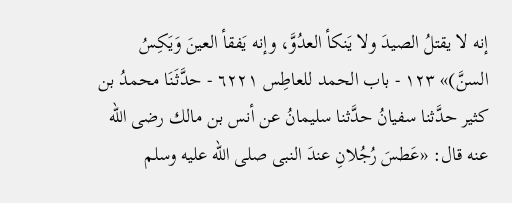إنه لا يقتلُ الصيدَ ولا يَنكأ العدُوَّ، وإنه يَفقأ العينَ وَيَكِسُ السنَّ)» ١٢٣ - باب الحمد للعاطِس ٦٢٢١ - حدَّثَنَا محمدُ بن كثير حدَّثنا سفيانُ حدَّثنا سليمانُ عن أنس بن مالك رضى الله عنه قال: «عَطسَ رُجُلانِ عندَ النبى صلى الله عليه وسلم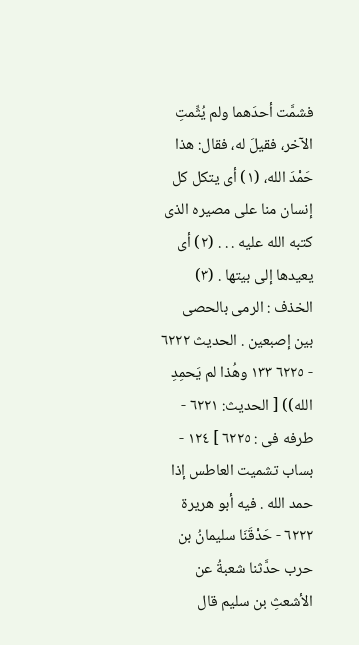فشمَّت أحدَهما ولم يُثِّمتِ الآخر، فقيلَ له، فقال: هذا حَمْدَ الله، (١) أى يتكل كل إنسان منا على مصيره الذى كتبه الله عليه . . . (٢) أى يعيدها إلى بيتها . (٣) الخذف : الرمى بالحصى بين إصبعين . الحديث ٦٢٢٢ - ٦٢٢٥ ١٣٣ وهُذا لم يَحمِدِ الله)) [ الحديث: ٦٢٢١ - طرفه فى : ٦٢٢٥ ] ١٢٤ - بساب تشميت العاطس إذا حمد الله . فيه أبو هريرة ٦٢٢٢ - حَدْقَنَا سليمانُ بن حرب حدَّثنا شعبةُ عن الأشعثِ بن سليم قال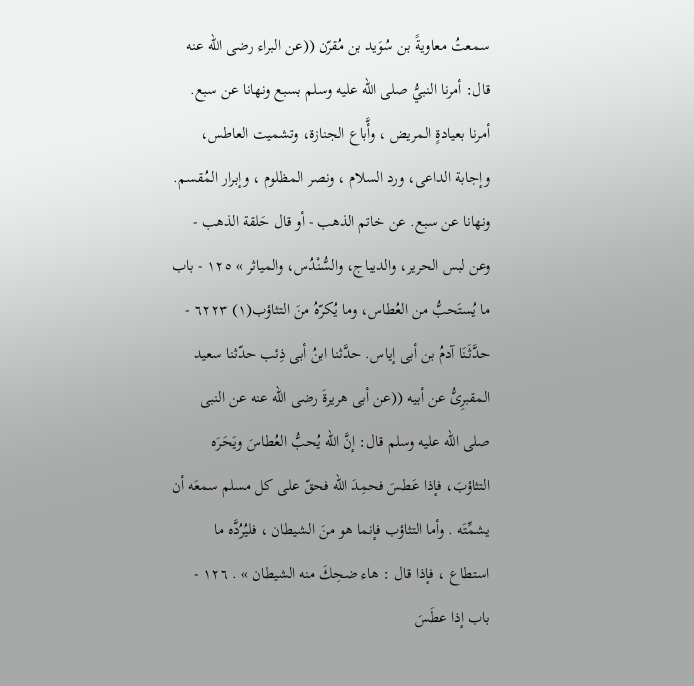سمعتُ معاويةً بن سُوَيد بن مُقرّن ((عن البراء رضى الله عنه قال: أمرنا النبيُّ صلى الله عليه وسلم بسبع ونهانا عن سبع. أمرنا بعيادةٍ المريض ، وأَّباع الجنازة، وتشميت العاطس، وإجابة الداعى، ورد السلام ، ونصر المظلوم ، وإبرار المُقسم. ونهانا عن سبع. عن خاتم الذهب - أو قال حَلقة الذهب - وعن لبس الحرير، والديباج، والسُّنْدُس، والمیاثر » ١٢٥ - باب ما يُستَحبُّ من العُطاس، وما يُكرّهُ منَ التثاؤب(١) ٦٢٢٣ - حدَّثَنَا آدمُ بن أبى إياس. حدَّثنا ابنُ أبى ذِئب حدّثنا سعيد المقبرِىُّ عن أبيه ((عن أبى هريرةَ رضى الله عنه عن النبى صلى الله عليه وسلم قال: إنَّ الله يُحبُّ العُطاسَ ويَحَرَه التثاؤبَ، فإذا عَطسَ فحمِدَ الله فحقّ على كل مسلم سمعَه أن يشمِّتَه . وأما التثاؤب فإنما هو منَ الشيطان ، فليُرُدَّه ما استطاع ، فإذا قال : هاء ضحِكَ منه الشيطان » . ١٢٦ - باب إذا عطَسَ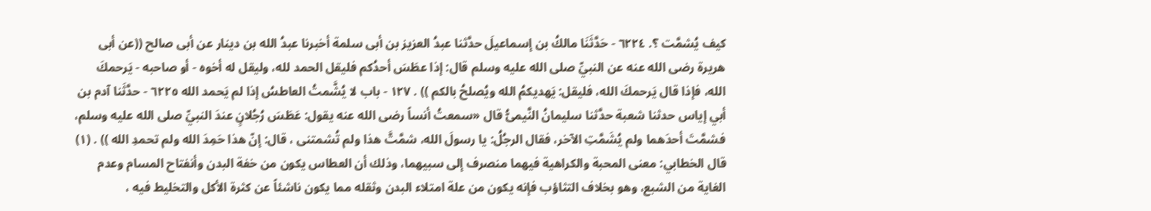كيف يُشمَّت ؟. ٦٢٢٤ - حَدَّثَنَا مالكُ بن إسماعيلَ حدَّثنا عبدُ العزيز بن أبى سلمة أخبرنا عبدُ الله بن دينار عن أبى صالح ((عن أبى هريرة رضى الله عنه عن النبيِّ صلى الله عليه وسلم قال: إذا عطَسَ أحدُكم فليقل الحمد لله، وليقل له أخوه - أو صاحبه - يَرحمكَ الله، فإذا قال يَرحمكَ الله، فليقل: يَهديكمُ الله ويُصلحُ بالكم )) . ١٢٧ - باب لا يُشَّمتُ العاطسُ إذا لم يَحمد الله ٦٢٢٥ - حدَّثَنا آدم بن أبي إياس حدثنا شعبة حدَّثنا سليمانُ النَّيمىُّ قال «سمعتُ أنساً رضى الله عنه يقول: عَطَسَ رُجُلانٍ عندَ النبيِّ صلى الله عليه وسلم، فشمَّتَ أحدَهما ولم يُشَمَّتِ الآخر، فقال الرجُلُ: يا رسولَ الله، شمَّتَّ هذا ولم تُشمتنى ، قال: إنّ هذا حَمِدَ الله ولم تحمدِ الله )) . (١) قال الخطابي: معنى المحبة والكراهية فيهما منصرف إلى سبيهما، وذلك أن العطاس يكون من خفة البدن وأنفتاح المسام وعدم الغاية من الشبع، وهو بخلاف التثاؤب فإنه يكون من علة امتلاء البدن وثقله مما يكون ناشئاً عن كثرة الأكل والتخليط فيه ،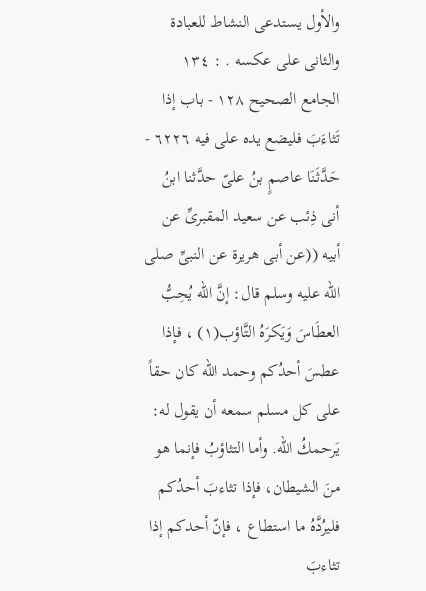والأول يستدعى النشاط للعبادة والثانى على عكسه . : ١٣٤ الجامع الصحيح ١٢٨ - باب إذا تَثاءَبَ فليضع يده على فيه ٦٢٢٦ - حَدَّثَنَا عاصمٍ بنُ علىّ حدَّثنا ابنُ أنى ذِئب عن سعيد المقبرىِّ عن أبيه ((عن أبى هريرة عن النبىِّ صلى الله عليه وسلم قال: إنَّ الله يُحِبُّ العطَاسَ وَيَكرَهُ التَّاؤب(١) ، فإذا عطسَ أحدُكم وحمد الله كان حقاً على كل مسلم سمعه أن يقول له: يَرحمكُ الله. وأما التثاؤبُ فإنما هو منَ الشيطان، فإذا تثاءبَ أحدُكم فليرُدَّهُ ما استطاع ، فإنّ أحدكم إذا تثاءبَ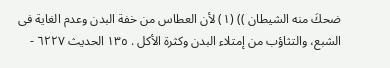ضحكَ منه الشيطان )) (١) لأن العطاس من خفة البدن وعدم الغاية فى الشبع، والتثاؤب من إمتلاء البدن وكثرة الأكل . ١٣٥ الحديث ٦٢٢٧ -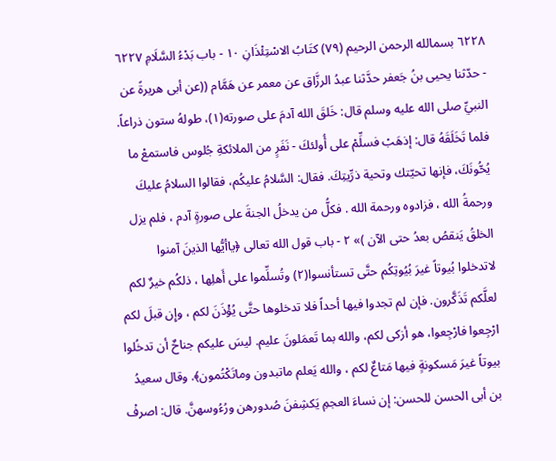٦٢٢٨ بسمالله الرحمن الرحيم (٧٩) كتَابُ الاسْتِئْذَانِ ١٠ - باب بَدْءُ السَّلَامِ ٦٢٢٧ - حدّثنا يحيى بنُ جَعفر حدَّثنا عبدُ الرزَّاق عن معمر عن هَمَّام ((عن أبى هريرةً عن النبيِّ صلى الله عليه وسلم قال: خَلقَ الله آدمَ على صورته(١)، طولهُ ستون ذراعاً. فلما تَخَلَقَهُ قال: إذهَبْ فسلِّمْ على أُولئكَ - نَفَرٍ من الملائكةِ جُلوس فاستمعْ ما يُحُّونَكَ، فإنها تحيّتك وتحية ذرِّيتِكَ. فقال: السَّلامُ عليكُم، فقالوا السلامُ عليكَ ورحمةُ الله ، فزادوه ورحمة الله . فكلُّ من يدخلُ الجنةَ على صورةٍ آدم ، فلم يزل الخلقُ يَنقصُ بعدُ حتى الآن )» ٢ - باب قول الله تعالى ﴿ياأيُّها الذينَ آمنوا لاتدخلوا بُيوتاً غيرَ بُيُوتِكُم حتَّى تستأنسوا(٢) وتُسلِّموا على أَهلِها ، ذلكُم خيرٌ لكم لعلَّكم تَذَكَّرون. فإن لم تجدوا فيها أحداً فلا تدخلوها حتَّى يُؤْذَنَ لكم ، وإِن قبلَ لكم ارْجِعوا فارْجِعوا، هو أزكى لكم، والله بما تَعمَلونَ عليم. ليسَ عليكم جناحٌ أن تدخُلوا بيوتاً غيرَ مَسكونةٍ فيها مَتاعٌ لكم ، والله يَعلم ماتبدون وماتَكْتُمون﴾. وقال سعيدُ بن أبى الحسن للحسن: إن نساءَ العجمِ يَكشِفنَ صُدورهن ورُءُوسهنَّ. قال: اصرفْ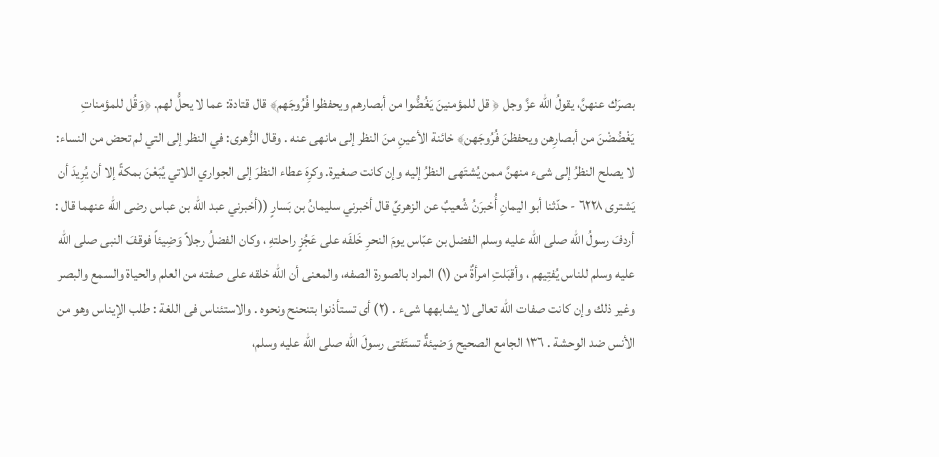بصرَك عنهنَّ، يقولُ الله عزَّ وجل ﴿ قل للمؤمنينَ يَغُضُّوا من أبصارهم ويحفظوا فُرُوجَهم﴾ قال قتادة: عما لا يحلُّ لهم. ﴿وَقُل للمؤمناتِ يَغْضُضْنَ من أبصارِهن ويحفظنَ فُرُوجَهن﴾ خائنة الأعينِ منَ النظر إلى مانهى عنه . وقال الزُّهرى: في النظر إلى التي لم تحض من النساء: لا يصلح النظرُ إلى شىء منهنَّ ممن يُشتَهى النظرُ إليه وإن كانت صغيرة. وكرِهَ عطاء النظرَ إلى الجواري اللاتي يُبَعْنَ بمكةً إلا أن يُرِيدَ أن يَشترى ٦٢٢٨ - حدّثنا أبو اليمانِ أُخبرَنُ شُعيبٌ عن الزهريِّ قال أخبرني سليمانُ بن بَسارٍ ((أخبرني عبد الله بن عباس رضى الله عنهما قال : أردفَ رسولُ الله صلى الله عليه وسلم الفضل بن عبّاس يومَ النحرِ خَلفَه على عَجُزٍ راحلتهِ ، وكان الفضلُ رجلاً وَضِيئاً فوقفَ النبى صلى الله عليه وسلم للناس يُفتِيهم ، وأقبَلتِ امرأةٌ من (١) المراد بالصورة الصفه، والمعنى أن الله خلقه على صفته من العلم والحياة والسمع والبصر وغير ذلك وإن كانت صفات الله تعالى لا يشابهها شىء . (٢) أى تستأذنوا بتنحنح ونحوه . والاستئناس فى اللغة : طلب الإيناس وهو من الأنس ضد الوحشة . ١٣٦ الجامع الصحيح وَضيئةٌ تستَفتى رسولَ الله صلى الله عليه وسلم،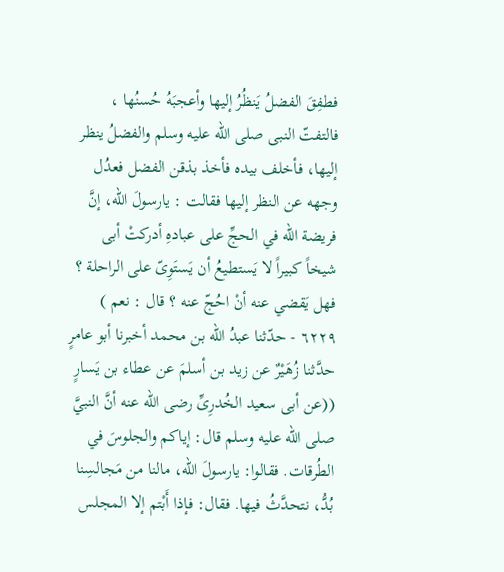فطفِقَ الفضلُ يَنظُرُ إليها وأعجبَهُ حُسنُها ، فالتفتّ النبى صلى الله عليه وسلم والفضلُ ينظر إليها، فأخلف بيده فأخذ بذقن الفضل فعدُل وجهه عن النظر إليها فقالت : يارسولَ الله، إنَّ فريضة الله في الحجِّ على عبادهِ أدركتْ أبى شيخاً كبيراً لا يَستطيعُ أن يَستَوِىّ على الراحلة ؟ فهل يَقضي عنه أنْ احُجّ عنه ؟ قال : نعم ) ٦٢٢٩ - حدّثنا عبدُ الله بن محمد أخبرنا أبو عامرٍ حدَّثنا زُهَيْرٌ عن زيد بن أسلمَ عن عطاء بن يَسارٍ ((عن أبى سعيد الخُدرِىِّ رضى الله عنه أنَّ النبيَّ صلى الله عليه وسلم قال: إياكم والجلوسَ في الطُرقات. فقالوا: يارسولَ الله، مالنا من مَجالسِنا بُدُّ، نتحدَّثُ فيها. فقال: فإذا أَبْتم إلا المجلس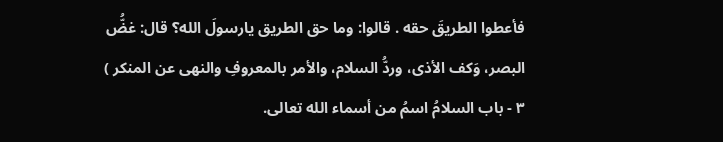فأعطوا الطريقَ حقه . قالوا: وما حق الطريق يارسولَ الله؟ قال: غضُّ البصر، وَكف الأذى، وردُّ السلام، والأمر بالمعروفِ والنهى عن المنكر ) ٣ - باب السلامُ اسمُ من أسماء الله تعالى.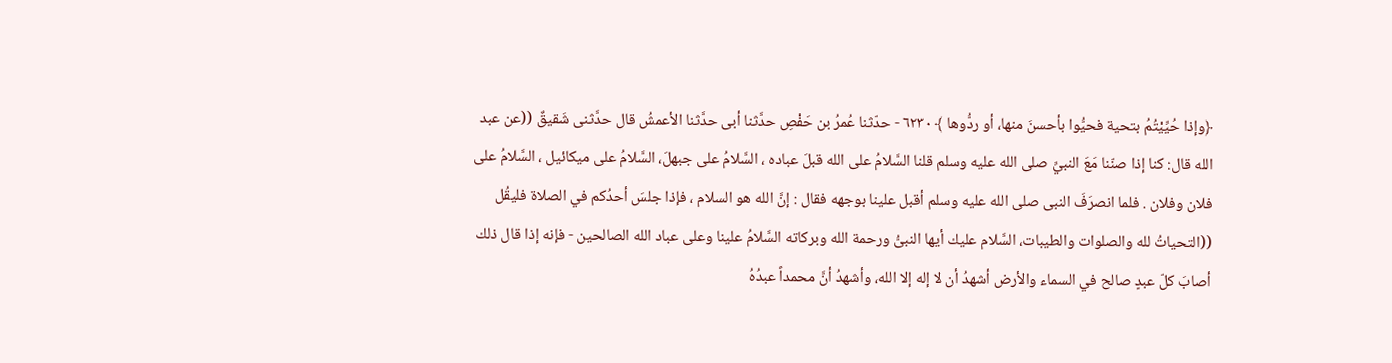﴿وإذا حُيِّيْتُمُ بتحية فحيُّوا بأحسنَ منها، أو ردُّوها ﴾ ٦٢٣٠ - حدّثنا عُمرُ بن حَفْصِ حدَّثنا أبى حدَّثنا الأعمشُ قال حدَّثنی شَقيقٌ ((عن عبد الله قال: كنا إذا صنّنا مَعَ النبيِّ صلى الله عليه وسلم قلنا السَّلامُ على الله قبلَ عباده ، السَّلامُ على جبهلَ، السَّلامُ على ميكائيل ، السَّلامُ على فلان وفلان . فلما انصرَفَ النبى صلى الله عليه وسلم أقبل علينا بوجهه فقال : إنَّ الله هو السلام ، فإذا جلسَ أحدُكم في الصلاة فليقُل ((التحياتُ لله والصلوات والطيبات، السَّلام عليك أيها النبىُّ ورحمة الله وبركاته السَّلامُ علينا وعلى عباد الله الصالحين - فإنه إذا قال ذلك أصابَ كلّ عبدٍ صالح في السماء والأرض أشهدُ أن لا إله إلا الله، وأشهدُ أنَّ محمداً عبدُهُ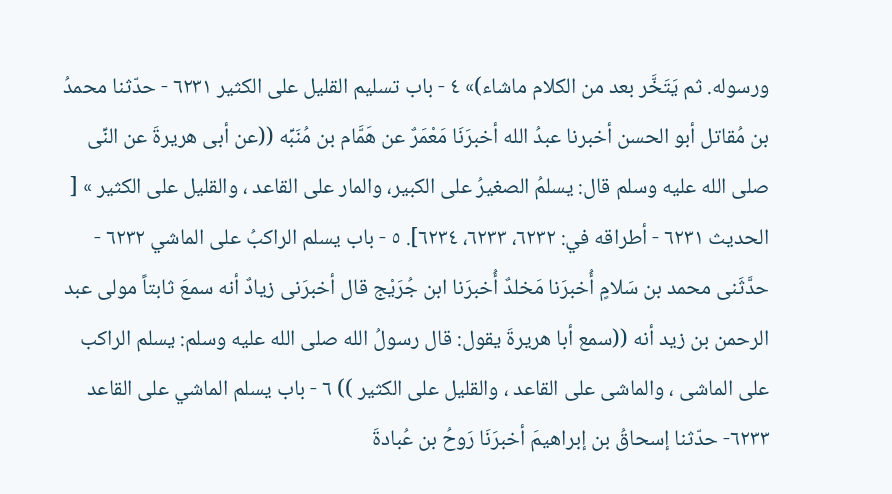ورسوله. ثم يَتَخَّر بعد من الكلام ماشاء)» ٤ - باب تسليم القليل على الكثير ٦٢٣١ - حدّثنا محمدُ بن مُقاتل أبو الحسن أخبرنا عبدُ الله أخبرَنَا مَعْمَرٌ عن هَمَّام بن مُنَبِّه ((عن أبى هريرةَ عن النِّى صلى الله عليه وسلم قال: يسلمُ الصغيرُ على الكبير، والمار على القاعد ، والقليل على الكثير » [ الحديث ٦٢٣١ - أطراقه في: ٦٢٣٢، ٦٢٣٣، ٦٢٣٤]. ٥ - باب يسلم الراكبُ على الماشي ٦٢٣٢ - حدَّثَنى محمد بن سَلامٍ أُخبرَنا مَخلدٌ أُخبرَنا ابن جُرَيْج قال أخبرَنى زيادٌ أنه سمعَ ثابتاً مولى عبد الرحمن بن زيد أنه ((سمع أبا هريرةَ يقول: قال رسولُ الله صلى الله عليه وسلم: يسلم الراكب على الماشى ، والماشى على القاعد ، والقليل على الكثير )) ٦ - باب يسلم الماشي على القاعد ٦٢٣٣- حدّثنا إسحاقُ بن إبراهيمَ أخبرَنَا رَوحُ بن عُبادةَ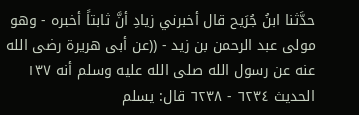حدَّثنا ابنُ جُرَيح قال أخبرني زيادِ أنَّ ثابتاً أخبره - وهو مولى عبد الرحمن بن زيد - ((عن أبى هريرة رضى الله عنه عن رسول الله صلى الله عليه وسلم أنه ١٣٧ الحديث ٦٢٣٤ - ٦٢٣٨ قال: يسلم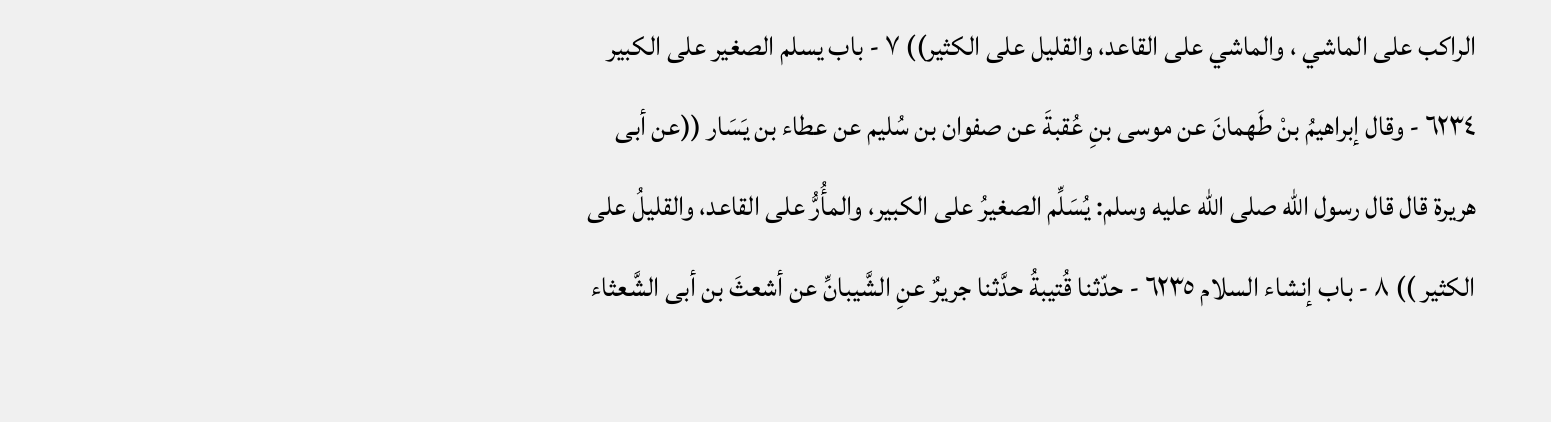الراكب على الماشي ، والماشي على القاعد، والقليل على الكثير)) ٧ - باب يسلم الصغير على الكبير ٦٢٣٤ - وقال إبراهيمُ بنْ طَهمانَ عن موسى بنِ عُقبةَ عن صفوان بن سُليم عن عطاء بن يَسَار ((عن أبى هريرة قال قال رسول الله صلى الله عليه وسلم: يُسَلِّم الصغيرُ على الكبير، والمأُرُّ على القاعد، والقليلُ على الكثير )) ٨ - باب إنشاء السلام ٦٢٣٥ - حدّثنا قُتيبةُ حدَّثنا جريرٌ عنِ الشَّيبانِّ عن أشعثَ بن أبى الشَّعثاء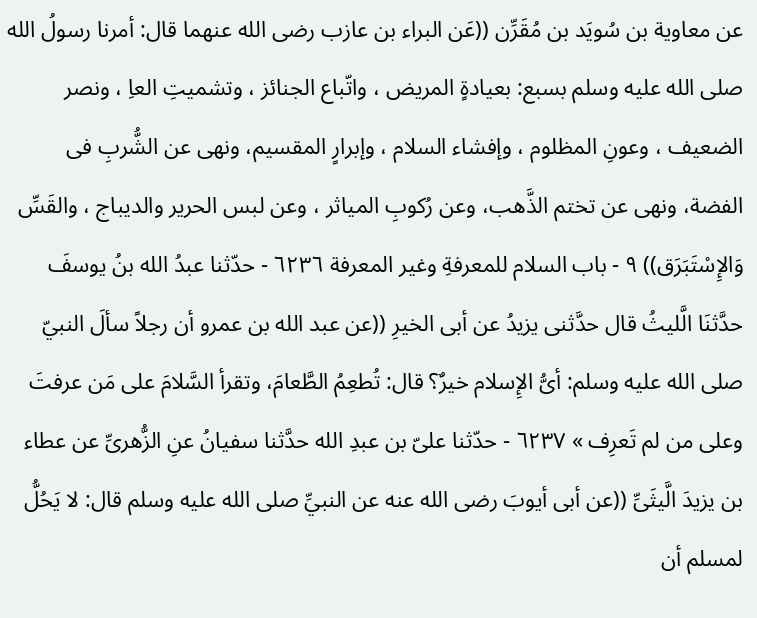عن معاوية بن سُويَد بن مُقَرِّن ((عَن البراء بن عازب رضى الله عنهما قال: أمرنا رسولُ الله صلى الله عليه وسلم بسبع: بعيادةٍ المريض ، واتّباع الجنائز ، وتشميتِ العاِ ، ونصر الضعيف ، وعونِ المظلوم ، وإفشاء السلام ، وإبرارٍ المقسيم، ونهى عن الشُّربِ فى الفضة، ونهى عن تختم الذَّهب، وعن رُكوبِ المياثر ، وعن لبس الحرير والديباج ، والقَسِّ وَالإِسْتَبَرَق)) ٩ - باب السلام للمعرفةِ وغير المعرفة ٦٢٣٦ - حدّثنا عبدُ الله بنُ يوسفَ حدَّثنَا الَّليثُ قال حدَّثنى يزيدُ عن أبى الخيرِ ((عن عبد الله بن عمرو أن رجلاً سألَ النبيّ صلى الله عليه وسلم: أىُّ الإِسلام خيرٌ؟ قال: تُطعِمُ الطَّعامَ، وتقرأ السَّلامَ على مَن عرفتَ وعلى من لم تَعرِف » ٦٢٣٧ - حدّثنا علىّ بن عبدِ الله حدَّثنا سفيانُ عنِ الزُّهرىِّ عن عطاء بن يزيدَ الَّيثَىِّ ((عن أبى أيوبَ رضى الله عنه عن النبيِّ صلى الله عليه وسلم قال: لا يَحُلُّ لمسلم أن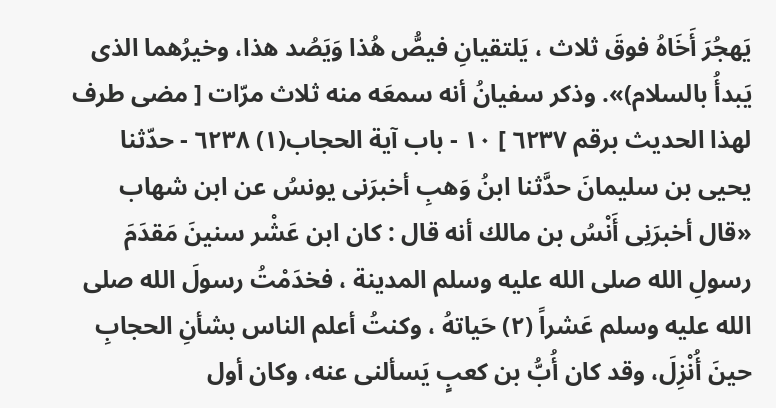يَهجُرَ أَخَاهُ فوقَ ثلاث ، يَلتقيانِ فيصُّ هُذا وَيَصُد هذا، وخيرُهما الذى يَبدأُ بالسلام)». وذكر سفيانُ أنه سمعَه منه ثلاث مرّات [ مضى طرف لهذا الحديث برقم ٦٢٣٧ ] ١٠ - باب آية الحجاب(١) ٦٢٣٨ - حدّثنا يحيى بن سليمانَ حدَّثنا ابنُ وَهبِ أخبرَنى يونسُ عن ابن شهاب «قال أخبرَنِى أَنْسُ بن مالك أنه قال : كان ابن عَشْر سنينَ مَقدَمَ رسولِ الله صلى الله عليه وسلم المدينة ، فخدَمْتُ رسولَ الله صلى الله عليه وسلم عَشراً (٢) حَياتهُ ، وكنتُ أعلم الناس بشأنِ الحجابِ حينَ أُنْزِلَ، وقد كان أُبُّ بن كعبٍ يَسألنى عنه، وكان أول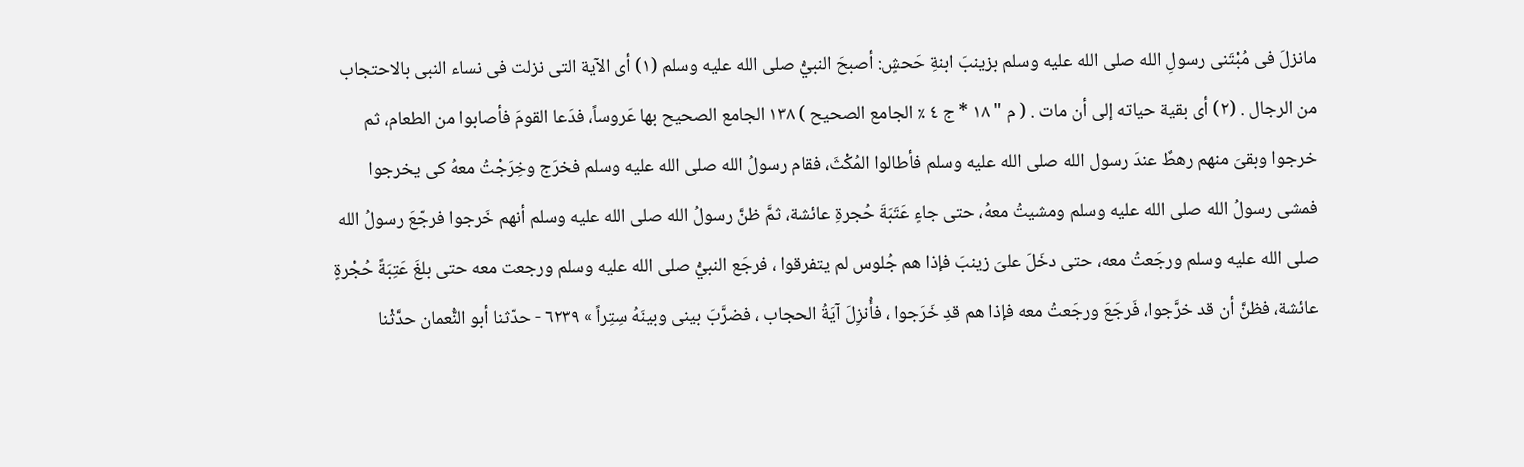مانزلَ فى مُبْتَنى رسولِ الله صلى الله عليه وسلم بزينبَ ابنةِ حَحشٍ: أصبحَ النبيُّ صلى الله عليه وسلم (١) أى الآية التى نزلت فى نساء النبى بالاحتجاب من الرجال . (٢) أى بقية حياته إلى أن مات . ( م " ١٨ * ج ٤ ٪ الجامع الصحيح ) ١٣٨ الجامع الصحيح بها عَروساً، فدَعا القومَ فأصابوا من الطعام، ثم خرجوا وبقىَ منهم رهطٌ عندَ رسول الله صلى الله عليه وسلم فأطالوا المُكْثَ، فقام رسولُ الله صلى الله عليه وسلم فخرَج وخِرَجْتُ معهُ كى يخرجوا فمشى رسولُ الله صلى الله عليه وسلم ومشيتُ معهُ، حتى جاءٍ عَتَبَةَ حُجرةِ عائشة، ثمَّ ظنَّ رسولُ الله صلى الله عليه وسلم أنهم خَرجوا فرجّعَ رسولُ الله صلى الله عليه وسلم ورجَعتُ معه، حتى دخَلَ علىَ زينبَ فإذا هم جُلوس لم يتفرقوا ، فرجَع النبيُّ صلى الله عليه وسلم ورجعت معه حتى بلغَ عَتِبَةً حُجْرةٍ عائشة، فظنَّ أن قد خرَّجوا، فَرجَعَ ورجَعتُ معه فإذا هم قدِ خَرَجوا ، فأُنزِلَ آيَةُ الحجاب ، فضرَّبَ بينى وبينَهُ سِتِراً » ٦٢٣٩ - حدّثنا أبو النُّعمان حدَّثْنا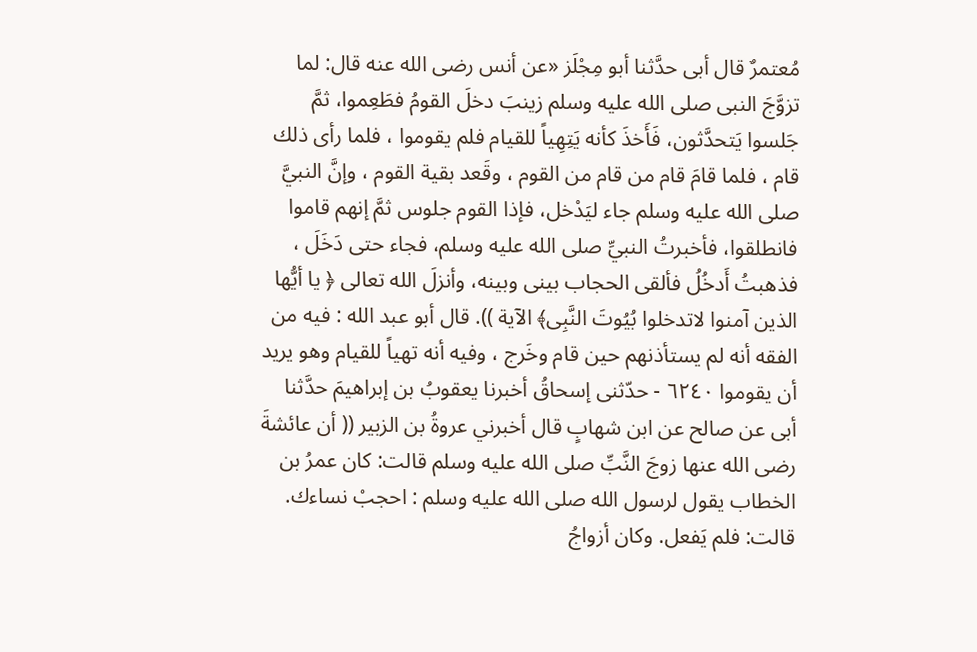مُعتمرٌ قال أبى حدَّثنا أبو مِجْلَز «عن أنس رضى الله عنه قال: لما تزوَّجَ النبى صلى الله عليه وسلم زينبَ دخلَ القومُ فطَعِموا، ثمَّ جَلسوا يَتحدَّثون، فَأَخذَ كأنه يَتِهِياً للقيام فلم يقوموا ، فلما رأى ذلك قام ، فلما قامَ قام من قام من القوم ، وقَعد بقية القوم ، وإنَّ النبيَّ صلى الله عليه وسلم جاء ليَدْخل، فإذا القوم جلوس ثمَّ إنهم قاموا فانطلقوا، فأخبرتُ النبيِّ صلى الله عليه وسلم، فجاء حتى دَخَلَ ، فذهبتُ أَدخُلُ فألقى الحجاب بينى وبينه، وأنزلَ الله تعالى ﴿ يا أيُّها الذين آمنوا لاتدخلوا بُيُوتَ النَّبِى﴾ الآية )). قال أبو عبد الله : فيه من الفقه أنه لم يستأذنهم حين قام وخَرج ، وفيه أنه تهياً للقيام وهو يريد أن يقوموا ٦٢٤٠ - حدّثنى إسحاقُ أخبرنا يعقوبُ بن إبراهيمَ حدَّثنا أبى عن صالح عن ابن شهابٍ قال أخبرني عروةُ بن الزبير (( أن عائشةَ رضى الله عنها زوجَ النَّبِّ صلى الله عليه وسلم قالت: كان عمرُ بن الخطاب يقول لرسول الله صلى الله عليه وسلم : احجبْ نساءك. قالت: فلم يَفعل. وكان أزواجُ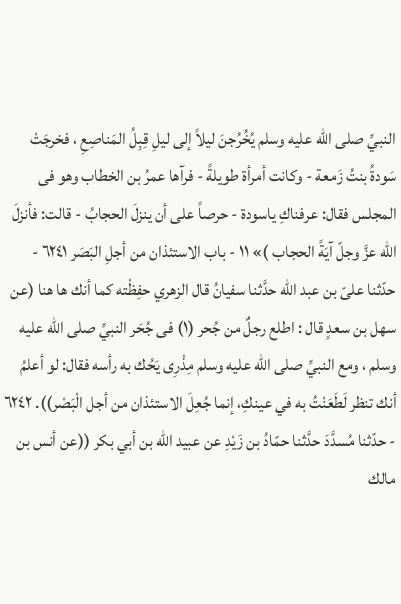النبيِّ صلى الله عليه وسلم يُخُرُجنَ ليلاً إلى ليلِ قِبِلُ المَناصِعِ ، فخرجَتْ سَودةُ بنتُ زَمعة - وكانت أمرأة طويلةً - فرآها عمرُ بن الخطاب وهو فى المجلس فقال: عرفناكِ ياسودة - حرصاً على أن ينزلَ الحجابُ - قالت: فأنزلَ الله عزَّ وجلّ آيَةً الحجاب )» ١١ - باب الاستئذان من أجلِ البَصَر ٦٢٤١ - حدّثنا علىّ بن عبد الله حدَّثنا سفيانُ قال الزهري حفِظْته كما أنك ها هنا (عن سهل بن سعدٍ قال : اطلع رجلٌ من جُحر (١) فى جُحَر النبيِّ صلى الله عليه وسلم ، ومع النبيِّ صلى الله عليه وسلم مِذْرِى يَحُك به رأسه فقال: لو أعلمُ أنك تنظر لَطَعَنْتُ به في عينكِ، إنما جُعِلَ الاستئذان من أجل الْبَصْر)). ٦٢٤٢ - حدّثنا مُسدَّدَ حدَّثنا حمّادُ بن زَيْدِ عن عبيد الله بن أبي بكر ((عن أنس بن مالك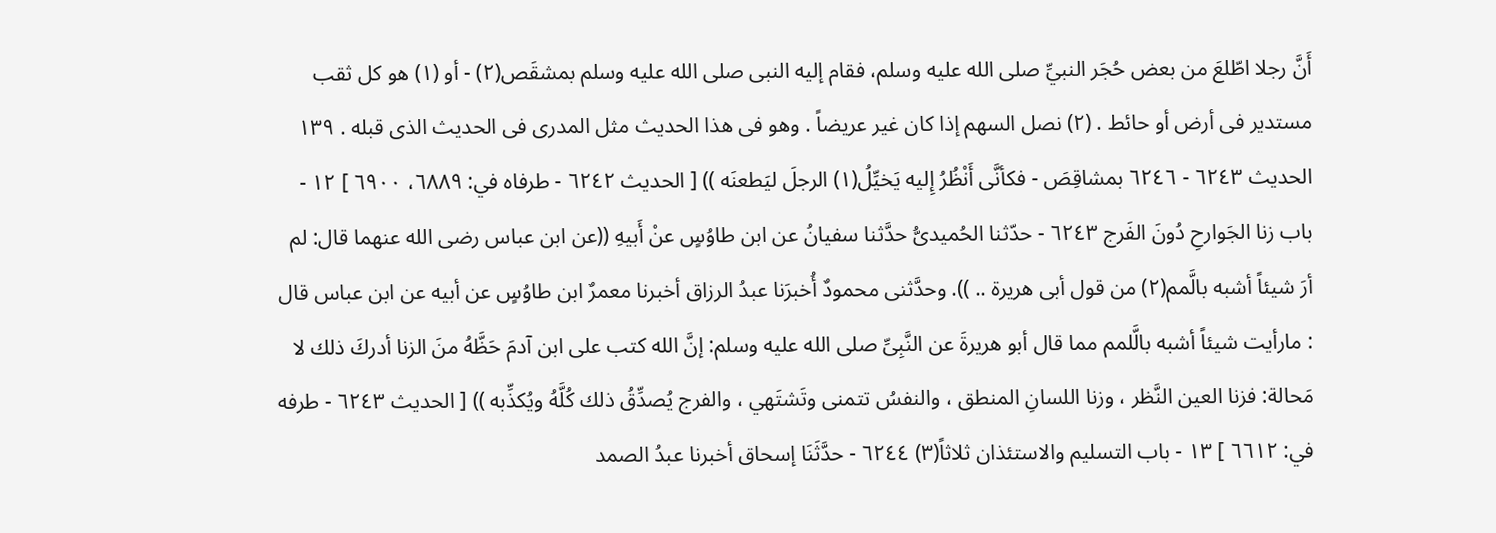أَنَّ رجلا اطّلعَ من بعض حُجَر النبيِّ صلى الله عليه وسلم، فقام إليه النبى صلى الله عليه وسلم بمشقَص(٢) - أو (١) هو كل ثقب مستدير فى أرض أو حائط . (٢) نصل السهم إذا كان غير عريضاً . وهو فى هذا الحديث مثل المدرى فى الحديث الذى قبله . ١٣٩ الحديث ٦٢٤٣ - ٦٢٤٦ بمشاقِصَ - فكأنَّى أَنْظُرُ إِليه يَخيِّلُ(١) الرجلَ ليَطعنَه )) [ الحديث ٦٢٤٢ - طرفاه في: ٦٨٨٩، ٦٩٠٠ ] ١٢ - باب زنا الجَوارحِ دُونَ الفَرج ٦٢٤٣ - حدّثنا الحُميدىُّ حدَّثنا سفيانُ عن ابن طاوُسٍ عنْ أَبيهِ ((عن ابن عباس رضى الله عنهما قال: لم أرَ شيئاً أشبه بالَّمم(٢) من قول أبى هريرة .. )). وحدَّثنى محمودٌ أُخبرَنا عبدُ الرزاق أخبرنا معمرٌ ابن طاوُسٍ عن أبيه عن ابن عباس قال : مارأيت شيئاً أشبه بالَّلمم مما قال أبو هريرةَ عن النَّبِىِّ صلى الله عليه وسلم: إنَّ الله كتب على ابن آدمَ حَظَّهُ منَ الزنا أدركَ ذلك لا مَحالة: فزنا العين النَّظر ، وزنا اللسانِ المنطق ، والنفسُ تتمنى وتَشتَهي ، والفرج يُصدِّقُ ذلك كُلَّهُ ويُكذِّبه )) [ الحديث ٦٢٤٣ - طرفه في: ٦٦١٢ ] ١٣ - باب التسليم والاستئذان ثلاثاً(٣) ٦٢٤٤ - حدَّثَنَا إسحاق أخبرنا عبدُ الصمد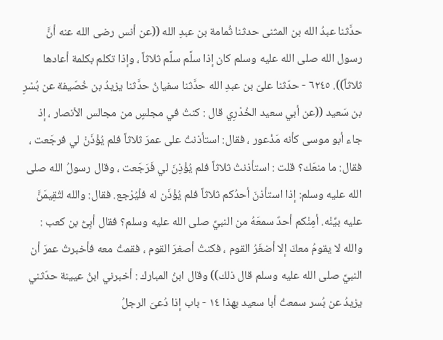حدَّثنا عبدُ الله بن المثنى حدثنا ثُمامة بن عبدِ الله ((عن أنس رضى الله عنه أنَّ رسول الله صلى الله عليه وسلم كان إذا سلَّم سلَّم ثلاثاً ، وإذا تكلم بكلمة أعادها ثلاثاً)). ٦٢٤٥ - حدّثنا علىّ بن عبدِ الله حدَّثنا سفيانُ حدَّثنا يزيدُ بن خُصّيفة عن بُسْرِ بن سَعيد ((عن أبي سعيد الخُدْرِي قال : كنتُ في مجلسٍ من مجالس الأنصار ، إذ جاء أبو موسى كأنه مَذْعور ، فقال: استأذنتُ على عمرَ ثلاثاً فلم يُؤْذَنْ لي فرجَعت ، فقال: ما منعَك؟ قلت : استأذنتُ ثلاثاً فلم يُؤْذِنَ لي فَرَجَعت ، وقال رسولُ الله صلى الله عليه وسلم: إذا استأذنَ أحدُكم ثلاثاً فلم يُؤْذَن له فلْيُرْجع. فقال: والله لتُقِيمَنَّ عليه بيِّنْه. أمِنْكم أحدٌ سمعَهُ من النبيِّ صلى الله عليه وسلم؟ فقال أبِىُّ بن كعب : والله لا يقومُ معكَ إلا أضغَرُ القوم ، فكنتُ أصغرَ القوم ، فقمتُ معه فأخبرتُ عمرَ أن النبيَّ صلى الله عليه وسلم قال ذلك)) وقال ابنُ المبارك : أخبرني ابنُ عيينة حدّثني يزيدُ عن بُسر سمعتُ أبا سعيد بهذا ١٤ - باب إذا دُعىَ الرجلُ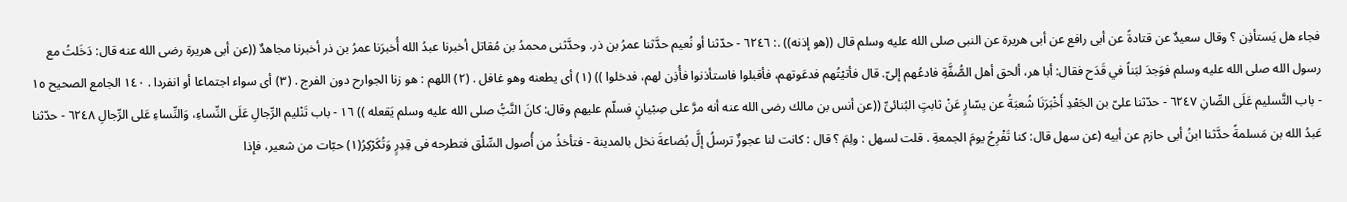فجاء هل يَستأذِن ؟ وقال سعيدٌ عن قتادةً عن أبى رافع عن أبى هريرة عن النبى صلى الله عليه وسلم قال ((هو إذنه)) .: ٦٢٤٦ - حدّثنا أو نُعيم حدَّثنا عمرُ بن ذر. وحدَّثنى محمدُ بن مُقاتل أخبرنا عبدُ الله أُخبرَنا عمرُ بن ذر أخبرنا مجاهدٌ ((عن أبى هريرة رضى الله عنه قال: دَخَلتُ مع رسول الله صلى الله عليه وسلم فوَجدَ لبَناً في قَدَح فقال: أبا هر، ألحق أهل الصُّفَّةِ فادعُهم إلىّ. قال فأتيْتُهم فدعَوتهم، فأقبلوا فاستأذنوا فأُذِن لهم، فدخلوا )) (١) أى يطعنه وهو غافل . (٢) اللهم : هو زنا الجوارح دون الفرج . (٣) أى سواء اجتماعا أو انفردا . ١٤٠ الجامع الصحيح ١٥ - باب التَّسليم عَلَى الصِّانِ ٦٢٤٧ - حدّثنا علىّ بن الجَعْدِ أَخْبَرَنَا شُعبَةُ عن يسّارٍ عَنْ ثابتٍ البُنائىِّ ((عن أنس بن مالك رضى الله عنه أنه مرَّ على صِبْيانٍ فسلّم عليهم وقال: كانَ النَّبُّ صلى الله عليه وسلم يَقعله )) ١٦ - باب تَنْليم الرِّجالِ عَلَى النِّساءِ، وَالنِّساءِ عَلى الرِّجالِ ٦٢٤٨ - حدّثنا عَبدُ الله بن مَسلمةً حدَّثنا ابنُ أبى حازم عن أبيه (عن سهل قال: كنا تَفْرِحُ يومَ الجمعةِ . قلت لسهل : ولِمَ ؟ قال : كانت لنا عجوزٌ ترسلُ إلَّ بُضاعةَ نخل بالمدينة - فتأخذُ من أُصول السِّلْق فتطرحه فى قِدِرٍ وَتُكَرْكِرُ(١) حبّات من شعير، فإذا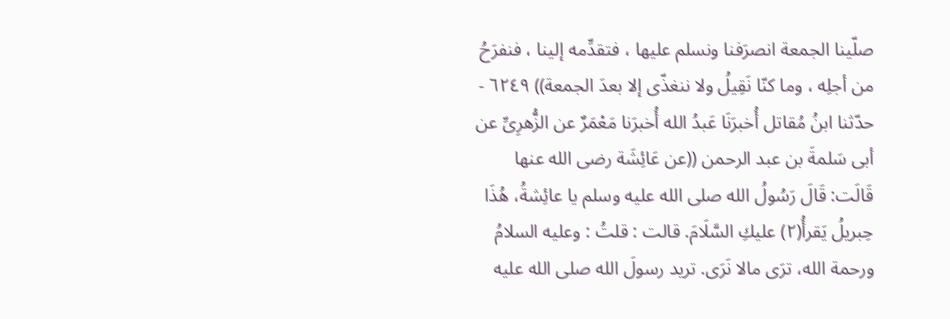صلّينا الجمعة انصرَفنا ونسلم عليها ، فتقدِّمه إلينا ، فنفرَحُ من أجلِه ، وما كنّا نَقِيلُ ولا ننغذّى إلا بعدَ الجمعة)) ٦٢٤٩ - حدّثنا ابنُ مُقاتل أُخبرَنَا عَبدُ الله أُخبرَنا مَعْمَرٌ عن الزُّهرِىِّ عن أبى سَلمةَ بن عبد الرحمن ((عن عَائِشَة رضى الله عنها قَالَت: قَالَ رَسُولُ الله صلى الله عليه وسلم يا عائِشةُ، هُذَا حِبريلُ يَقرأُ(٢) عليكِ السَّلَامَ. قالت : قلتُ : وعليه السلامُ ورحمة الله، ترَى مالا نَرَى. تريد رسولَ الله صلى الله عليه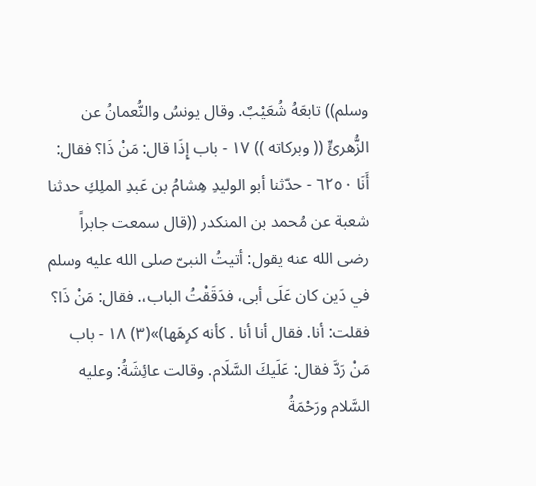وسلم)) تابعَهُ شُعَيْبٌ. وقال يونسُ والنُّعمانُ عن الزُّهرئِّ (( وبركاته )) ١٧ - باب إِذَا قال: مَنْ ذَا؟ فقال: أَنَا ٦٢٥٠ - حدّثنا أبو الوليدِ هِشامُ بن عَبدِ الملِكِ حدثنا شعبة عن مُحمد بن المنكدر ((قال سمعت جابراً رضى الله عنه يقول: أتيتُ النبىّ صلى الله عليه وسلم في دَين كان عَلَى أبى، فدَقَقْتُ الباب،. فقال: مَنْ ذَا؟ فقلت: أنا. فقال أنا أنا . كأنه كرِهَها)»(٣) ١٨ - باب مَنْ رَدَّ فقال: عَلَيكَ السَّلَام. وقالت عائِشَةُ: وعليه السَّلام ورَحْمَةُ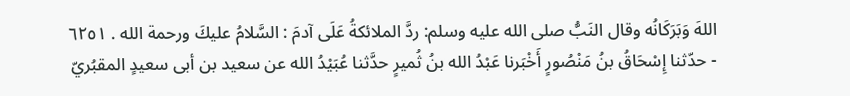اللهَ وَبَرَكَانُه وقال النَبُّ صلى الله عليه وسلم: ردَّ الملائكةُ عَلَى آدمَ : السَّلامُ عليكَ ورحمة الله . ٦٢٥١ - حدّثنا إِسْحَاقُ بنُ مَنْصُورٍ أَخْبَرنا عَبْدُ الله بنُ ثُميرٍ حدَّثنا عُبَيْدُ الله عن سعيد بن أبى سعيدٍ المقبُريّ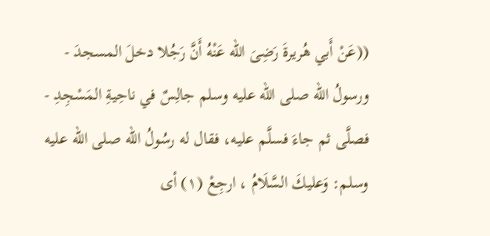((عَنْ أَبي هُريرةَ رَضِىَ الله عَنْهُ أَنَّ رَجُلا دخلَ المسجدَ - ورسولُ الله صلى الله عليه وسلم جالِسٌ في ناحِيةِ المَسْجِدِ - فصلَّى ثم جاءَ فسلَّم عليه، فقال له رسُولُ الله صلى الله عليه وسلم: وَعليكَ السَّلَامُ ، ارجِعْ (١) أى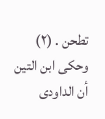تطحن . (٢) وحكى ابن التين أن الداودى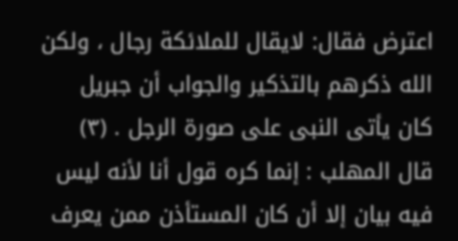اعترض فقال: لايقال للملائكة رجال ، ولكن الله ذكرهم بالتذكير والجواب أن جبريل كان يأتى النبى على صورة الرجل . (٣) قال المهلب : إنما كره قول أنا لأنه ليس فيه بيان إلا أن كان المستأذن ممن يعرف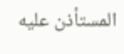المستأذن عليه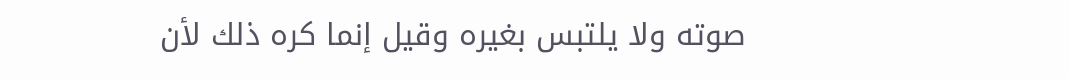صوته ولا يلتبس بغيره وقيل إنما كره ذلك لأن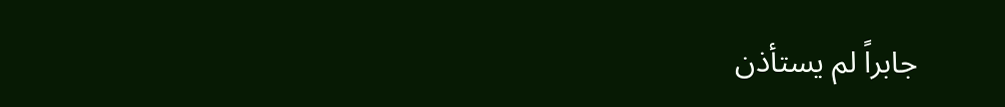جابراً لم يستأذن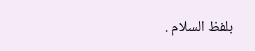بلفظ السلام .